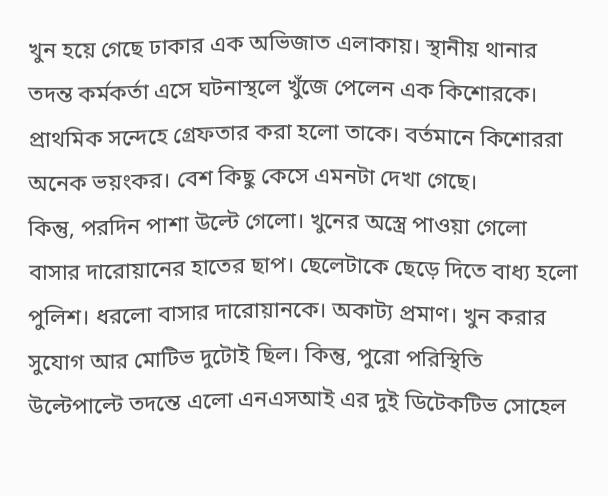খুন হয়ে গেছে ঢাকার এক অভিজাত এলাকায়। স্থানীয় থানার তদন্ত কর্মকর্তা এসে ঘটনাস্থলে খুঁজে পেলেন এক কিশোরকে। প্রাথমিক সন্দেহে গ্রেফতার করা হলো তাকে। বর্তমানে কিশোররা অনেক ভয়ংকর। বেশ কিছু কেসে এমনটা দেখা গেছে।
কিন্তু, পরদিন পাশা উল্টে গেলো। খুনের অস্ত্রে পাওয়া গেলো বাসার দারোয়ানের হাতের ছাপ। ছেলেটাকে ছেড়ে দিতে বাধ্য হলো পুলিশ। ধরলো বাসার দারোয়ানকে। অকাট্য প্রমাণ। খুন করার সুযোগ আর মোটিভ দুটোই ছিল। কিন্তু, পুরো পরিস্থিতি উল্টেপাল্টে তদন্তে এলো এনএসআই এর দুই ডিটেকটিভ সোহেল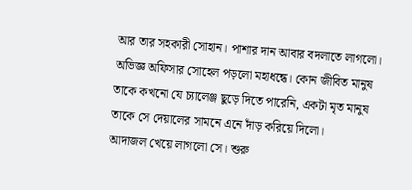আর তার সহকারী সোহান। পাশার দান আবার বদলাতে লাগলো। অভিজ্ঞ অফিসার সোহেল পড়লো মহাধন্ধে। কোন জীবিত মানুষ তাকে কখনো যে চ্যালেঞ্জ ছুড়ে দিতে পারেনি, একটা মৃত মানুষ তাকে সে দেয়ালের সামনে এনে দাঁড় করিয়ে দিলো।
আদাজল খেয়ে লাগলো সে। শুরু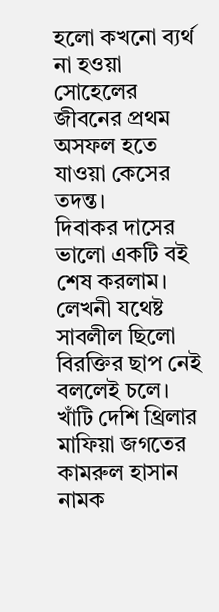হলো কখনো ব্যর্থ না হওয়া সোহেলের জীবনের প্রথম অসফল হতে যাওয়া কেসের তদন্ত।
দিবাকর দাসের ভালো একটি বই শেষ করলাম। লেখনী যথেষ্ট সাবলীল ছিলো বিরক্তির ছাপ নেই বললেই চলে। খাঁটি দেশি থ্রিলার মাফিয়া জগতের কামরুল হাসান নামক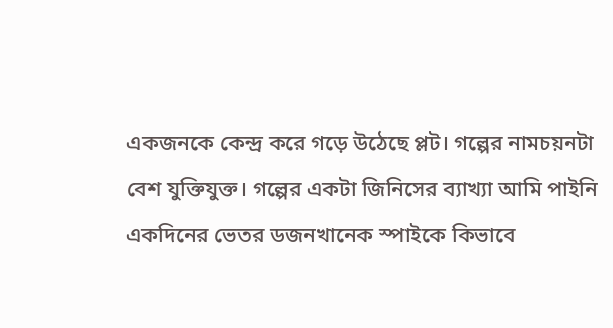একজনকে কেন্দ্র করে গড়ে উঠেছে প্লট। গল্পের নামচয়নটা বেশ যুক্তিযুক্ত। গল্পের একটা জিনিসের ব্যাখ্যা আমি পাইনি একদিনের ভেতর ডজনখানেক স্পাইকে কিভাবে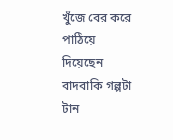খুঁজে বের করে পাঠিয়ে দিয়েছেন বাদবাকি গল্পটা টান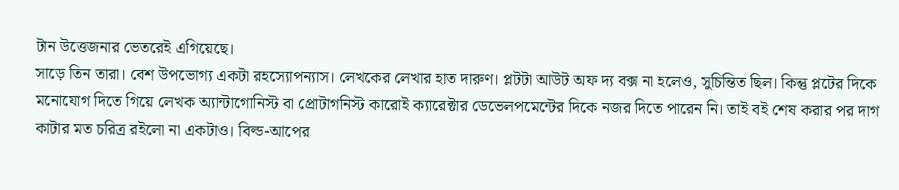টান উত্তেজনার ভেতরেই এগিয়েছে।
সাড়ে তিন তারা। বেশ উপভোগ্য একটা রহস্যোপন্যাস। লেখকের লেখার হাত দারুণ। প্লটটা আউট অফ দ্য বক্স না হলেও, সুচিন্তিত ছিল। কিন্তু প্লটের দিকে মনোযোগ দিতে গিয়ে লেখক অ্যান্টাগোনিস্ট বা প্রোটাগনিস্ট কারোই ক্যারেক্টার ডেভেলপমেন্টের দিকে নজর দিতে পারেন নি। তাই বই শেষ করার পর দাগ কাটার মত চরিত্র রইলো না একটাও। বিল্ড-আপের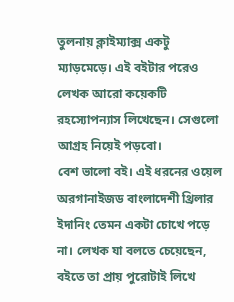তুলনায় ক্লাইম্যাক্স একটু ম্যাড়মেড়ে। এই বইটার পরেও লেখক আরো কয়েকটি রহস্যোপন্যাস লিখেছেন। সেগুলো আগ্রহ নিয়েই পড়বো।
বেশ ভালো বই। এই ধরনের ওয়েল অরগানাইজড বাংলাদেশী থ্রিলার ইদানিং তেমন একটা চোখে পড়ে না। লেখক যা বলতে চেয়েছেন, বইতে তা প্রায় পুরোটাই লিখে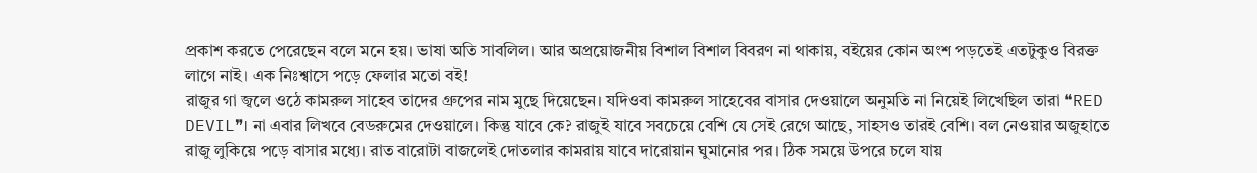প্রকাশ করতে পেরেছেন বলে মনে হয়। ভাষা অতি সাবলিল। আর অপ্রয়োজনীয় বিশাল বিশাল বিবরণ না থাকায়, বইয়ের কোন অংশ পড়তেই এতটুকুও বিরক্ত লাগে নাই। এক নিঃশ্বাসে পড়ে ফেলার মতো বই!
রাজুর গা জ্বলে ওঠে কামরুল সাহেব তাদের গ্রুপের নাম মুছে দিয়েছেন। যদিওবা কামরুল সাহেবের বাসার দেওয়ালে অনুমতি না নিয়েই লিখেছিল তারা ❝RED DEVIL❞। না এবার লিখবে বেডরুমের দেওয়ালে। কিন্তু যাবে কে? রাজুই যাবে সবচেয়ে বেশি যে সেই রেগে আছে, সাহসও তারই বেশি। বল নেওয়ার অজুহাতে রাজু লুকিয়ে পড়ে বাসার মধ্যে। রাত বারোটা বাজলেই দোতলার কামরায় যাবে দারোয়ান ঘুমানোর পর। ঠিক সময়ে উপরে চলে যায়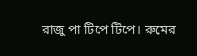রাজু পা টিপে টিপে। রুমের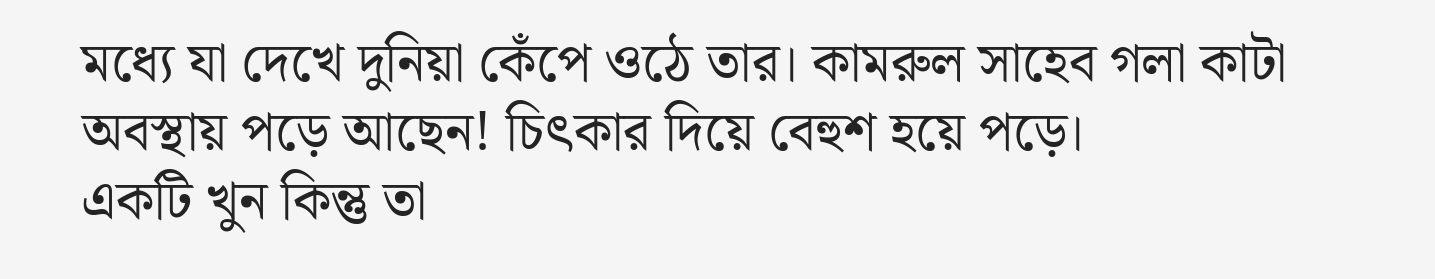মধ্যে যা দেখে দুনিয়া কেঁপে ওঠে তার। কামরুল সাহেব গলা কাটা অবস্থায় পড়ে আছেন! চিৎকার দিয়ে বেহুশ হয়ে পড়ে।
একটি খুন কিন্তু তা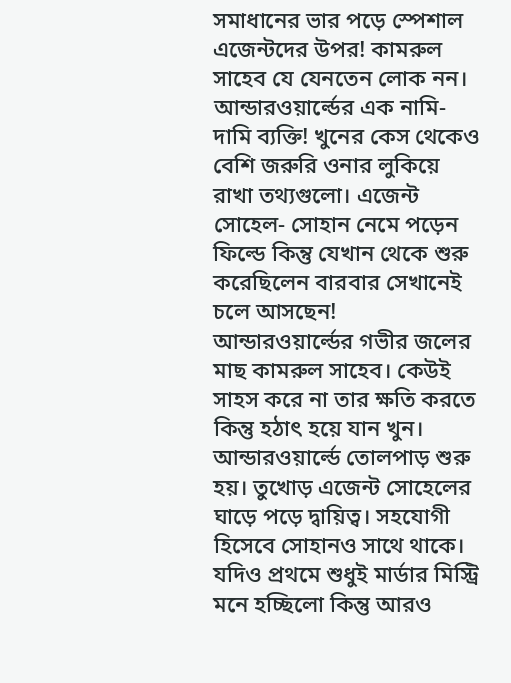সমাধানের ভার পড়ে স্পেশাল এজেন্টদের উপর! কামরুল সাহেব যে যেনতেন লোক নন। আন্ডারওয়ার্ল্ডের এক নামি-দামি ব্যক্তি! খুনের কেস থেকেও বেশি জরুরি ওনার লুকিয়ে রাখা তথ্যগুলো। এজেন্ট সোহেল- সোহান নেমে পড়েন ফিল্ডে কিন্তু যেখান থেকে শুরু করেছিলেন বারবার সেখানেই চলে আসছেন!
আন্ডারওয়ার্ল্ডের গভীর জলের মাছ কামরুল সাহেব। কেউই সাহস করে না তার ক্ষতি করতে কিন্তু হঠাৎ হয়ে যান খুন। আন্ডারওয়ার্ল্ডে তোলপাড় শুরু হয়। তুখোড় এজেন্ট সোহেলের ঘাড়ে পড়ে দ্বায়িত্ব। সহযোগী হিসেবে সোহানও সাথে থাকে। যদিও প্রথমে শুধুই মার্ডার মিস্ট্রি মনে হচ্ছিলো কিন্তু আরও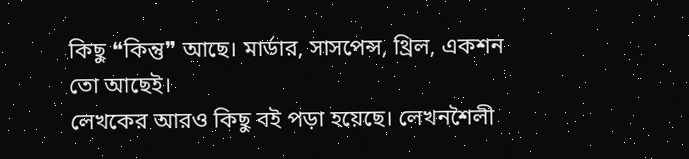কিছু ❝কিন্তু❞ আছে। মার্ডার, সাসপেন্স, থ্রিল, একশন তো আছেই।
লেখকের আরও কিছু বই পড়া হয়েছে। লেখনশৈলী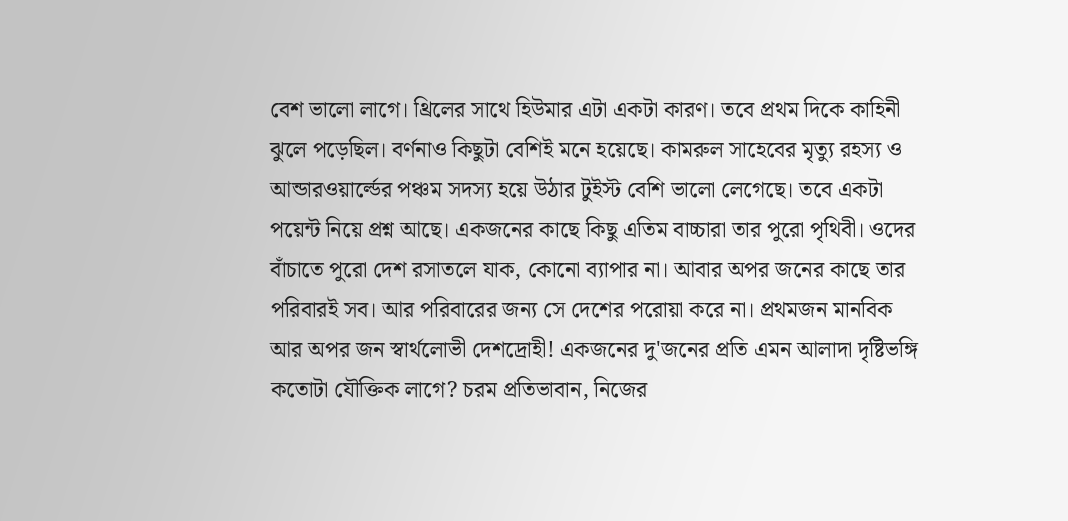বেশ ভালো লাগে। থ্রিলের সাথে হিউমার এটা একটা কারণ। তবে প্রথম দিকে কাহিনী ঝুলে পড়েছিল। বর্ণনাও কিছুটা বেশিই মনে হয়েছে। কামরুল সাহেবের মৃত্যু রহস্য ও আন্ডারওয়ার্ল্ডের পঞ্চম সদস্য হয়ে উঠার টুইস্ট বেশি ভালো লেগেছে। তবে একটা পয়েন্ট নিয়ে প্রশ্ন আছে। একজনের কাছে কিছু এতিম বাচ্চারা তার পুরো পৃথিবী। ওদের বাঁচাতে পুরো দেশ রসাতলে যাক, কোনো ব্যাপার না। আবার অপর জনের কাছে তার পরিবারই সব। আর পরিবারের জন্য সে দেশের পরোয়া করে না। প্রথমজন মানবিক আর অপর জন স্বার্থলোভী দেশদ্রোহী! একজনের দু'জনের প্রতি এমন আলাদা দৃষ্টিভঙ্গি কতোটা যৌক্তিক লাগে? চরম প্রতিভাবান, নিজের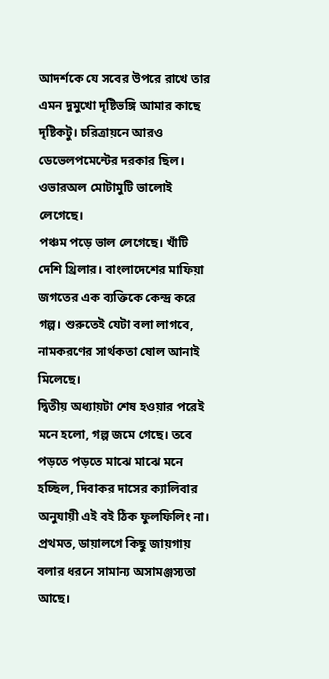আদর্শকে যে সবের উপরে রাখে তার এমন দুমুখো দৃষ্টিভঙ্গি আমার কাছে দৃষ্টিকটু। চরিত্রায়নে আরও ডেভেলপমেন্টের দরকার ছিল। ওভারঅল মোটামুটি ভালোই লেগেছে।
পঞ্চম পড়ে ভাল লেগেছে। খাঁটি দেশি থ্রিলার। বাংলাদেশের মাফিয়া জগতের এক ব্যক্তিকে কেন্দ্র করে গল্প। শুরুতেই যেটা বলা লাগবে, নামকরণের সার্থকতা ষোল আনাই মিলেছে।
দ্বিতীয় অধ্যায়টা শেষ হওয়ার পরেই মনে হলো, গল্প জমে গেছে। তবে পড়তে পড়তে মাঝে মাঝে মনে হচ্ছিল, দিবাকর দাসের ক্যালিবার অনুযায়ী এই বই ঠিক ফুলফিলিং না।
প্রথমত, ডায়ালগে কিছু জায়গায় বলার ধরনে সামান্য অসামঞ্জস্যতা আছে।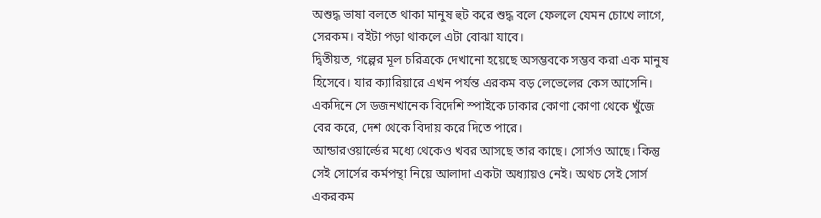অশুদ্ধ ভাষা বলতে থাকা মানুষ হুট করে শুদ্ধ বলে ফেললে যেমন চোখে লাগে, সেরকম। বইটা পড়া থাকলে এটা বোঝা যাবে।
দ্বিতীয়ত, গল্পের মূল চরিত্রকে দেখানো হয়েছে অসম্ভবকে সম্ভব করা এক মানুষ হিসেবে। যার ক্যারিয়ারে এখন পর্যন্ত এরকম বড় লেভেলের কেস আসেনি। একদিনে সে ডজনখানেক বিদেশি স্পাইকে ঢাকার কোণা কোণা থেকে খুঁজে বের করে, দেশ থেকে বিদায় করে দিতে পারে।
আন্ডারওয়ার্ল্ডের মধ্যে থেকেও খবর আসছে তার কাছে। সোর্সও আছে। কিন্তু সেই সোর্সের কর্মপন্থা নিয়ে আলাদা একটা অধ্যায়ও নেই। অথচ সেই সোর্স একরকম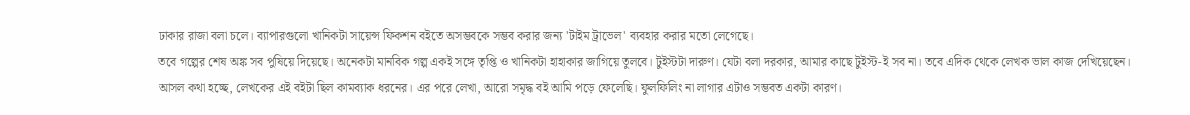ঢাকার রাজা বলা চলে। ব্যাপারগুলো খানিকটা সায়েন্স ফিকশন বইতে অসম্ভবকে সম্ভব করার জন্য 'টাইম ট্রাভেল' ব্যবহার করার মতো লেগেছে।
তবে গল্পের শেষ অঙ্ক সব পুষিয়ে দিয়েছে। অনেকটা মানবিক গল্প একই সঙ্গে তৃপ্তি ও খানিকটা হাহাকার জাগিয়ে তুলবে। টুইস্টটা দারুণ। যেটা বলা দরকার, আমার কাছে টুইস্ট-ই সব না। তবে এদিক থেকে লেখক ভাল কাজ দেখিয়েছেন।
আসল কথা হচ্ছে, লেখকের এই বইটা ছিল কামব্যাক ধরনের। এর পরে লেখা, আরো সমৃদ্ধ বই আমি পড়ে ফেলেছি। ফুলফিলিং না লাগার এটাও সম্ভবত একটা কারণ।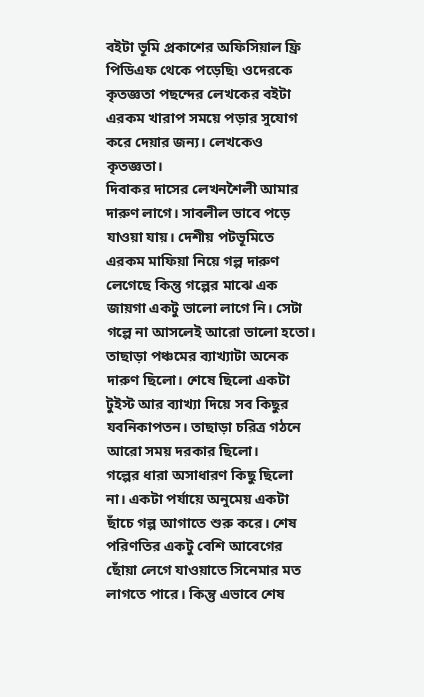বইটা ভূমি প্রকাশের অফিসিয়াল ফ্রি পিডিএফ থেকে পড়েছি৷ ওদেরকে কৃতজ্ঞতা পছন্দের লেখকের বইটা এরকম খারাপ সময়ে পড়ার সুযোগ করে দেয়ার জন্য। লেখকেও কৃতজ্ঞতা।
দিবাকর দাসের লেখনশৈলী আমার দারুণ লাগে। সাবলীল ভাবে পড়ে যাওয়া যায়। দেশীয় পটভূমিতে এরকম মাফিয়া নিয়ে গল্প দারুণ লেগেছে কিন্তু গল্পের মাঝে এক জায়গা একটু ভালো লাগে নি। সেটা গল্পে না আসলেই আরো ভালো হতো। তাছাড়া পঞ্চমের ব্যাখ্যাটা অনেক দারুণ ছিলো। শেষে ছিলো একটা টুইস্ট আর ব্যাখ্যা দিয়ে সব কিছুর যবনিকাপতন। তাছাড়া চরিত্র গঠনে আরো সময় দরকার ছিলো।
গল্পের ধারা অসাধারণ কিছু ছিলো না। একটা পর্যায়ে অনুমেয় একটা ছাঁচে গল্প আগাতে শুরু করে। শেষ পরিণতির একটু বেশি আবেগের ছোঁয়া লেগে যাওয়াতে সিনেমার মত লাগতে পারে। কিন্তু এভাবে শেষ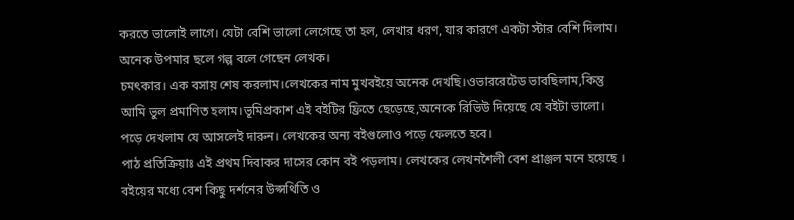করতে ভালোই লাগে। যেটা বেশি ভালো লেগেছে তা হল, লেখার ধরণ, যার কারণে একটা স্টার বেশি দিলাম। অনেক উপমার ছলে গল্প বলে গেছেন লেখক।
চমৎকার। এক বসায় শেষ করলাম।লেখকের নাম মুখবইয়ে অনেক দেখছি।ওভাররেটেড ভাবছিলাম,কিন্তু আমি ভুল প্রমাণিত হলাম।ভূমিপ্রকাশ এই বইটির ফ্রিতে ছেড়েছে,অনেকে রিভিউ দিয়েছে যে বইটা ভালো। পড়ে দেখলাম যে আসলেই দারুন। লেখকের অন্য বইগুলোও পড়ে ফেলতে হবে।
পাঠ প্রতিক্রিয়াঃ এই প্রথম দিবাকর দাসের কোন বই পড়লাম। লেখকের লেখনশৈলী বেশ প্রাঞ্জল মনে হয়েছে । বইয়ের মধ্যে বেশ কিছু দর্শনের উপ্সথিতি ও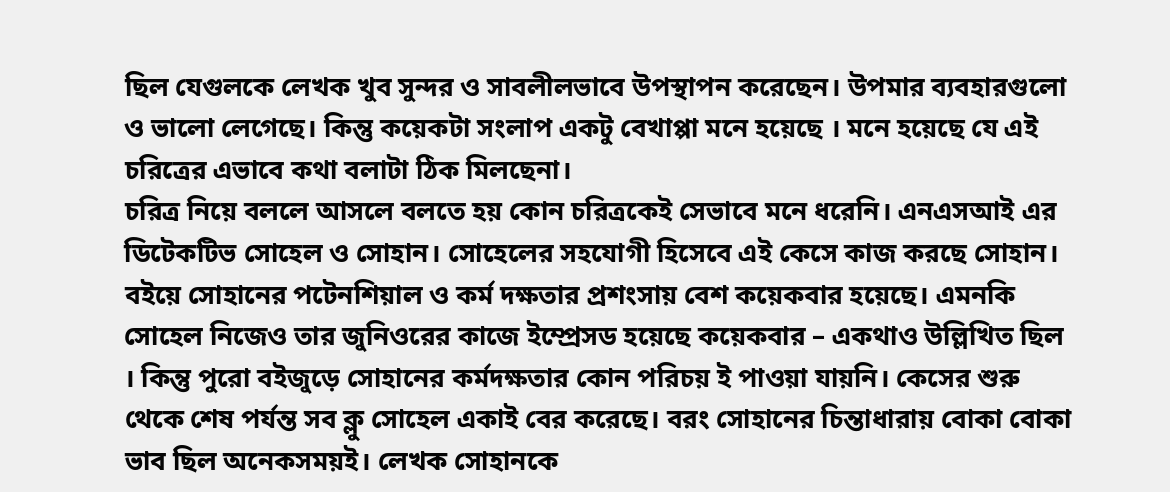ছিল যেগুলকে লেখক খুব সুন্দর ও সাবলীলভাবে উপস্থাপন করেছেন। উপমার ব্যবহারগুলো ও ভালো লেগেছে। কিন্তু কয়েকটা সংলাপ একটু বেখাপ্পা মনে হয়েছে । মনে হয়েছে যে এই চরিত্রের এভাবে কথা বলাটা ঠিক মিলছেনা।
চরিত্র নিয়ে বললে আসলে বলতে হয় কোন চরিত্রকেই সেভাবে মনে ধরেনি। এনএসআই এর ডিটেকটিভ সোহেল ও সোহান। সোহেলের সহযোগী হিসেবে এই কেসে কাজ করছে সোহান। বইয়ে সোহানের পটেনশিয়াল ও কর্ম দক্ষতার প্রশংসায় বেশ কয়েকবার হয়েছে। এমনকি সোহেল নিজেও তার জুনিওরের কাজে ইম্প্রেসড হয়েছে কয়েকবার – একথাও উল্লিখিত ছিল । কিন্তু পুরো বইজুড়ে সোহানের কর্মদক্ষতার কোন পরিচয় ই পাওয়া যায়নি। কেসের শুরু থেকে শেষ পর্যন্ত সব ক্লু সোহেল একাই বের করেছে। বরং সোহানের চিন্তাধারায় বোকা বোকা ভাব ছিল অনেকসময়ই। লেখক সোহানকে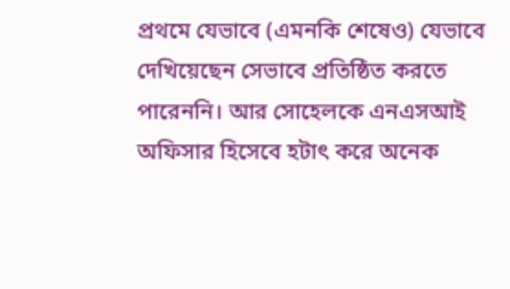প্রথমে যেভাবে (এমনকি শেষেও) যেভাবে দেখিয়েছেন সেভাবে প্রতিষ্ঠিত করতে পারেননি। আর সোহেলকে এনএসআই অফিসার হিসেবে হটাৎ করে অনেক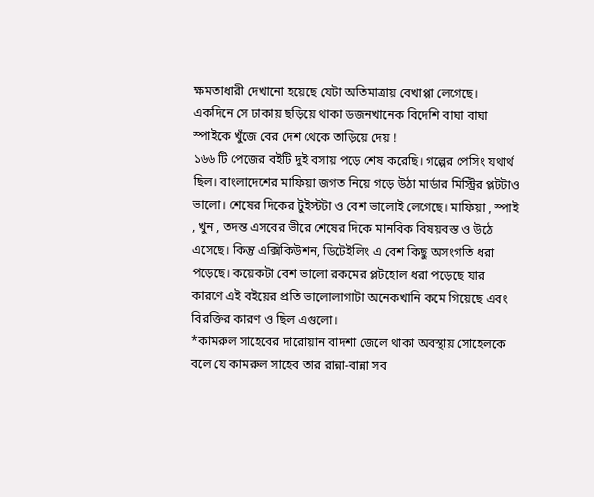ক্ষমতাধারী দেখানো হয়েছে যেটা অতিমাত্রায় বেখাপ্পা লেগেছে। একদিনে সে ঢাকায় ছড়িয়ে থাকা ডজনখানেক বিদেশি বাঘা বাঘা স্পাইকে খুঁজে বের দেশ থেকে তাড়িয়ে দেয় !
১৬৬ টি পেজের বইটি দুই বসায় পড়ে শেষ করেছি। গল্পের পেসিং যথার্থ ছিল। বাংলাদেশের মাফিয়া জগত নিয়ে গড়ে উঠা মার্ডার মিস্ট্রির প্লটটাও ভালো। শেষের দিকের টুইস্টটা ও বেশ ভালোই লেগেছে। মাফিয়া , স্পাই , খুন , তদন্ত এসবের ভীরে শেষের দিকে মানবিক বিষয়বস্ত ও উঠে এসেছে। কিন্তু এক্সিকিউশন, ডিটেইলিং এ বেশ কিছু অসংগতি ধরা পড়েছে। কয়েকটা বেশ ভালো রকমের প্লটহোল ধরা পড়েছে যার কারণে এই বইয়ের প্রতি ভালোলাগাটা অনেকখানি কমে গিয়েছে এবং বিরক্তির কারণ ও ছিল এগুলো।
*কামরুল সাহেবের দারোয়ান বাদশা জেলে থাকা অবস্থায় সোহেলকে বলে যে কামরুল সাহেব তার রান্না-বান্না সব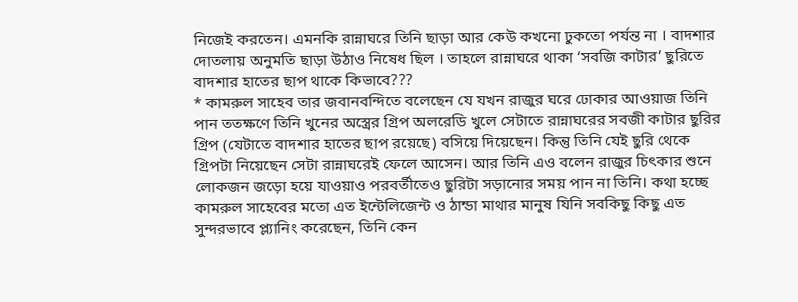নিজেই করতেন। এমনকি রান্নাঘরে তিনি ছাড়া আর কেউ কখনো ঢুকতো পর্যন্ত না । বাদশার দোতলায় অনুমতি ছাড়া উঠাও নিষেধ ছিল । তাহলে রান্নাঘরে থাকা ‘সবজি কাটার’ ছুরিতে বাদশার হাতের ছাপ থাকে কিভাবে???
* কামরুল সাহেব তার জবানবন্দিতে বলেছেন যে যখন রাজুর ঘরে ঢোকার আওয়াজ তিনি পান ততক্ষণে তিনি খুনের অস্ত্রের গ্ৰিপ অলরেডি খুলে সেটাতে রান্নাঘরের সবজী কাটার ছুরির গ্ৰিপ (যেটাতে বাদশার হাতের ছাপ রয়েছে) বসিয়ে দিয়েছেন। কিন্তু তিনি যেই ছুরি থেকে গ্ৰিপটা নিয়েছেন সেটা রান্নাঘরেই ফেলে আসেন। আর তিনি এও বলেন রাজুর চিৎকার শুনে লোকজন জড়ো হয়ে যাওয়াও পরবর্তীতেও ছুরিটা সড়ানোর সময় পান না তিনি। কথা হচ্ছে কামরুল সাহেবের মতো এত ইন্টেলিজেন্ট ও ঠান্ডা মাথার মানুষ যিনি সবকিছু কিছু এত সুন্দরভাবে প্ল্যানিং করেছেন, তিনি কেন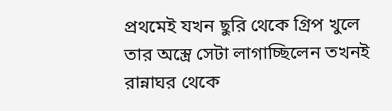প্রথমেই যখন ছুরি থেকে গ্ৰিপ খুলে তার অস্ত্রে সেটা লাগাচ্ছিলেন তখনই রান্নাঘর থেকে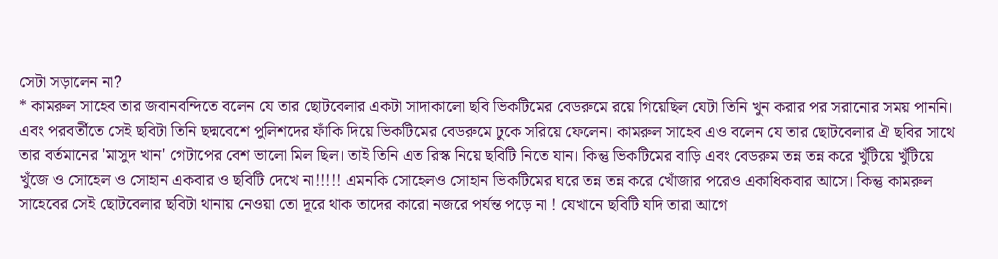সেটা সড়ালেন না?
* কামরুল সাহেব তার জবানবন্দিতে বলেন যে তার ছোটবেলার একটা সাদাকালো ছবি ভিকটিমের বেডরুমে রয়ে গিয়েছিল যেটা তিনি খুন করার পর সরানোর সময় পাননি। এবং পরবর্তীতে সেই ছবিটা তিনি ছদ্মবেশে পুলিশদের ফাঁকি দিয়ে ভিকটিমের বেডরুমে ঢুকে সরিয়ে ফেলেন। কামরুল সাহেব এও বলেন যে তার ছোটবেলার ঐ ছবির সাথে তার বর্তমানের 'মাসুদ খান' গেটাপের বেশ ভালো মিল ছিল। তাই তিনি এত রিস্ক নিয়ে ছবিটি নিতে যান। কিন্তু ভিকটিমের বাড়ি এবং বেডরুম তন্ন তন্ন করে খুঁটিয়ে খুঁটিয়ে খুঁজে ও সোহেল ও সোহান একবার ও ছবিটি দেখে না!!!!! এমনকি সোহেলও সোহান ভিকটিমের ঘরে তন্ন তন্ন করে খোঁজার পরেও একাধিকবার আসে। কিন্তু কামরুল সাহেবের সেই ছোটবেলার ছবিটা থানায় নেওয়া তো দূরে থাক তাদের কারো নজরে পর্যন্ত পড়ে না ! যেখানে ছবিটি যদি তারা আগে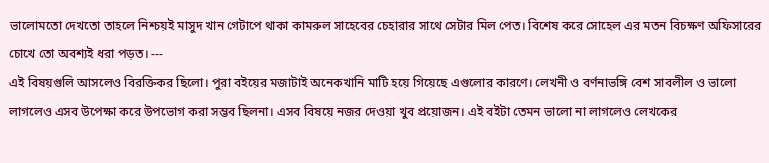ভালোমতো দেখতো তাহলে নিশ্চয়ই মাসুদ খান গেটাপে থাকা কামরুল সাহেবের চেহারার সাথে সেটার মিল পেত। বিশেষ করে সোহেল এর মতন বিচক্ষণ অফিসারের চোখে তো অবশ্যই ধরা পড়ত। ---
এই বিষয়গুলি আসলেও বিরক্তিকর ছিলো। পুরা বইয়ের মজাটাই অনেকখানি মাটি হয়ে গিয়েছে এগুলোর কারণে। লেখনী ও বর্ণনাভঙ্গি বেশ সাবলীল ও ভালো লাগলেও এসব উপেক্ষা করে উপভোগ করা সম্ভব ছিলনা। এসব বিষয়ে নজর দেওয়া খুব প্রয়োজন। এই বইটা তেমন ভালো না লাগলেও লেখকের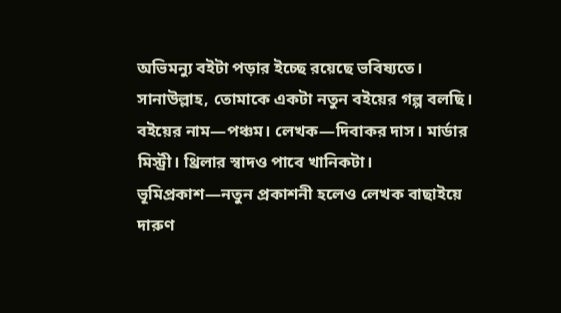অভিমন্যু বইটা পড়ার ইচ্ছে রয়েছে ভবিষ্যতে।
সানাউল্লাহ, তোমাকে একটা নতুন বইয়ের গল্প বলছি। বইয়ের নাম—পঞ্চম। লেখক—দিবাকর দাস। মার্ডার মিস্ট্রী। থ্রিলার স্বাদও পাবে খানিকটা। ভূমিপ্রকাশ—নতুন প্রকাশনী হলেও লেখক বাছাইয়ে দারুণ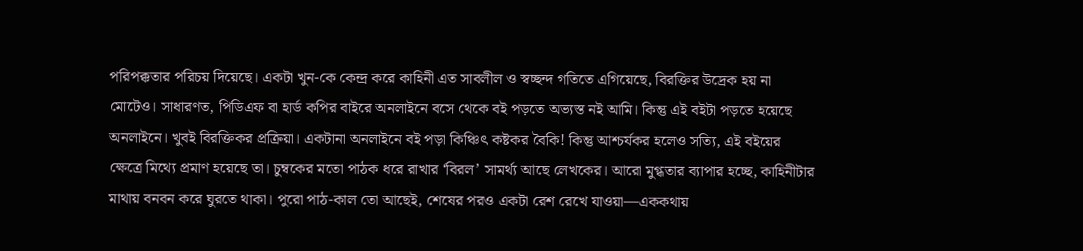পরিপক্কতার পরিচয় দিয়েছে। একটা খুন-কে কেন্দ্র করে কাহিনী এত সাবলীল ও স্বচ্ছন্দ গতিতে এগিয়েছে, বিরক্তির উদ্রেক হয় না মোটেও। সাধারণত, পিডিএফ বা হার্ড কপির বাইরে অনলাইনে বসে থেকে বই পড়তে অভ্যস্ত নই আমি। কিন্তু এই বইটা পড়তে হয়েছে অনলাইনে। খুবই বিরক্তিকর প্রক্রিয়া। একটানা অনলাইনে বই পড়া কিঞ্চিৎ কষ্টকর বৈকি! কিন্তু আশ্চর্যকর হলেও সত্যি, এই বইয়ের ক্ষেত্রে মিথ্যে প্রমাণ হয়েছে তা। চুম্বকের মতো পাঠক ধরে রাখার ‘বিরল’ সামর্থ্য আছে লেখকের। আরো মুগ্ধতার ব্যাপার হচ্ছে, কাহিনীটার মাথায় বনবন করে ঘুরতে থাকা। পুরো পাঠ-কাল তো আছেই, শেষের পরও একটা রেশ রেখে যাওয়া—এককথায়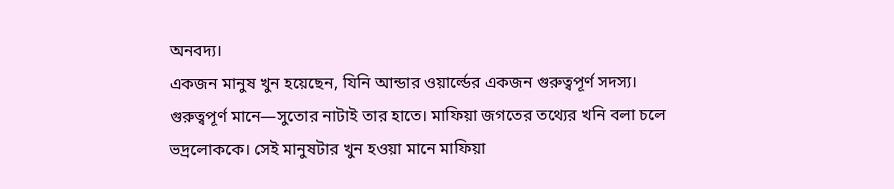অনবদ্য।
একজন মানুষ খুন হয়েছেন, যিনি আন্ডার ওয়ার্ল্ডের একজন গুরুত্বপূর্ণ সদস্য। গুরুত্বপূর্ণ মানে—সুতোর নাটাই তার হাতে। মাফিয়া জগতের তথ্যের খনি বলা চলে ভদ্রলোককে। সেই মানুষটার খুন হওয়া মানে মাফিয়া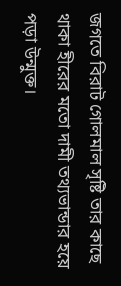জগতে বিরাট গোলমাল সৃষ্টি তার কাছে থাকা হীরের মতো দামী তথ্যভান্ডার হয়ে পড়া উন্মুক্ত।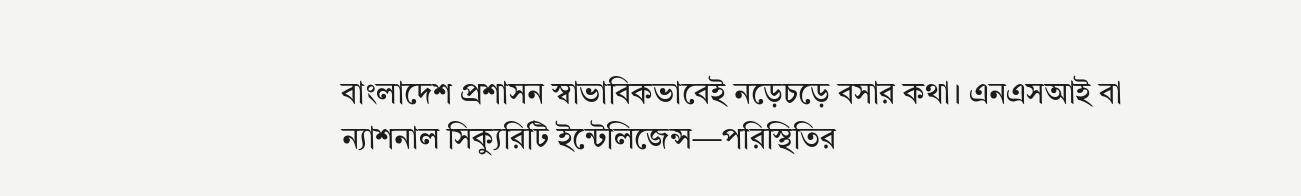বাংলাদেশ প্রশাসন স্বাভাবিকভাবেই নড়েচড়ে বসার কথা। এনএসআই বা ন্যাশনাল সিক্যুরিটি ইন্টেলিজেন্স—পরিস্থিতির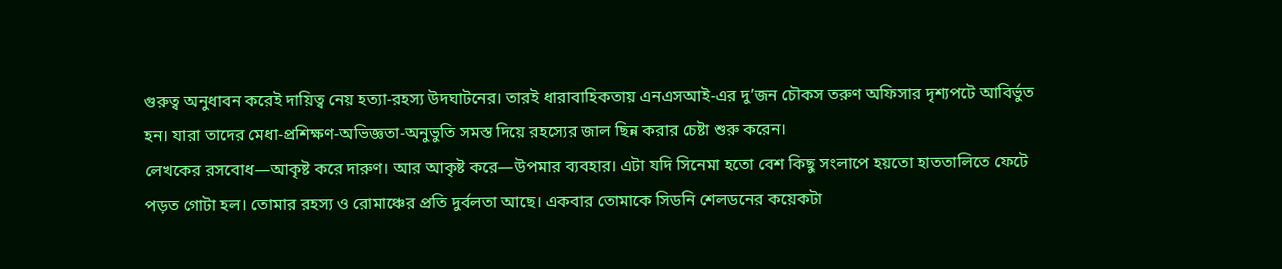গুরুত্ব অনুধাবন করেই দায়িত্ব নেয় হত্যা-রহস্য উদঘাটনের। তারই ধারাবাহিকতায় এনএসআই-এর দু’জন চৌকস তরুণ অফিসার দৃশ্যপটে আবির্ভুত হন। যারা তাদের মেধা-প্রশিক্ষণ-অভিজ্ঞতা-অনুভুতি সমস্ত দিয়ে রহস্যের জাল ছিন্ন করার চেষ্টা শুরু করেন।
লেখকের রসবোধ—আকৃষ্ট করে দারুণ। আর আকৃষ্ট করে—উপমার ব্যবহার। এটা যদি সিনেমা হতো বেশ কিছু সংলাপে হয়তো হাততালিতে ফেটে পড়ত গোটা হল। তোমার রহস্য ও রোমাঞ্চের প্রতি দুর্বলতা আছে। একবার তোমাকে সিডনি শেলডনের কয়েকটা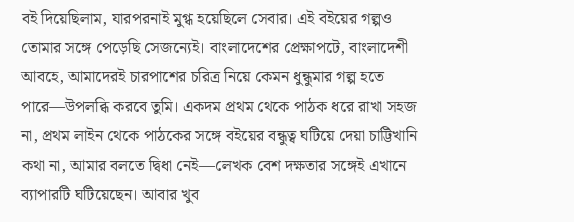বই দিয়েছিলাম, যারপরনাই মুগ্ধ হয়েছিলে সেবার। এই বইয়ের গল্পও তোমার সঙ্গে পেড়েছি সেজন্যেই। বাংলাদেশের প্রেক্ষাপটে, বাংলাদেশী আবহে, আমাদেরই চারপাশের চরিত্র নিয়ে কেমন ধুন্ধুমার গল্প হতে পারে—উপলব্ধি করবে তুমি। একদম প্রথম থেকে পাঠক ধরে রাখা সহজ না, প্রথম লাইন থেকে পাঠকের সঙ্গে বইয়ের বন্ধুত্ব ঘটিয়ে দেয়া চাট্টিখানি কথা না, আমার বলতে দ্বিধা নেই—লেখক বেশ দক্ষতার সঙ্গেই এখানে ব্যাপারটি ঘটিয়েছেন। আবার খুব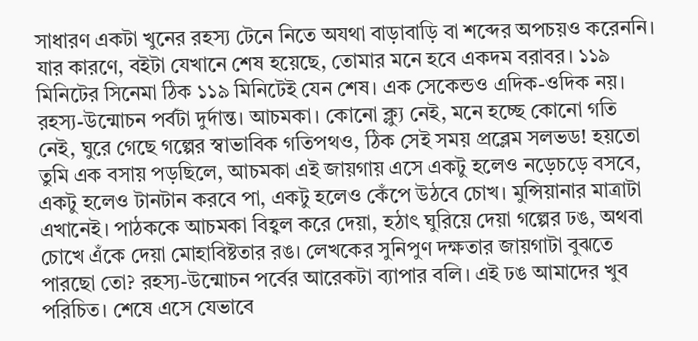সাধারণ একটা খুনের রহস্য টেনে নিতে অযথা বাড়াবাড়ি বা শব্দের অপচয়ও করেননি। যার কারণে, বইটা যেখানে শেষ হয়েছে, তোমার মনে হবে একদম বরাবর। ১১৯ মিনিটের সিনেমা ঠিক ১১৯ মিনিটেই যেন শেষ। এক সেকেন্ডও এদিক-ওদিক নয়।
রহস্য-উন্মোচন পর্বটা দুর্দান্ত। আচমকা। কোনো ক্ল্যু নেই, মনে হচ্ছে কোনো গতি নেই, ঘুরে গেছে গল্পের স্বাভাবিক গতিপথও, ঠিক সেই সময় প্রব্লেম সলভড! হয়তো তুমি এক বসায় পড়ছিলে, আচমকা এই জায়গায় এসে একটু হলেও নড়েচড়ে বসবে, একটু হলেও টানটান করবে পা, একটু হলেও কেঁপে উঠবে চোখ। মুন্সিয়ানার মাত্রাটা এখানেই। পাঠককে আচমকা বিহ্বল করে দেয়া, হঠাৎ ঘুরিয়ে দেয়া গল্পের ঢঙ, অথবা চোখে এঁকে দেয়া মোহাবিষ্টতার রঙ। লেখকের সুনিপুণ দক্ষতার জায়গাটা বুঝতে পারছো তো? রহস্য-উন্মোচন পর্বের আরেকটা ব্যাপার বলি। এই ঢঙ আমাদের খুব পরিচিত। শেষে এসে যেভাবে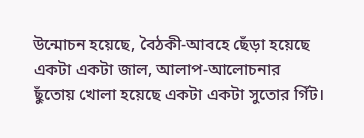উন্মোচন হয়েছে, বৈঠকী-আবহে ছেঁড়া হয়েছে একটা একটা জাল, আলাপ-আলোচনার ছুঁতোয় খোলা হয়েছে একটা একটা সুতোর গিঁট।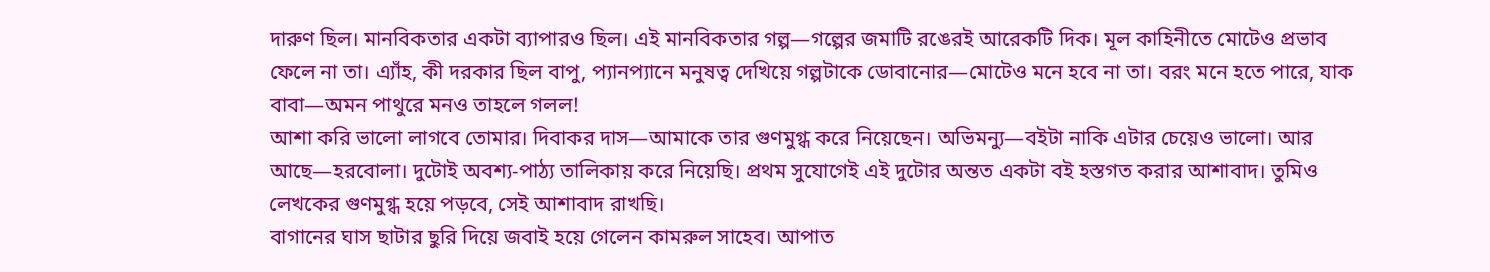দারুণ ছিল। মানবিকতার একটা ব্যাপারও ছিল। এই মানবিকতার গল্প—গল্পের জমাটি রঙেরই আরেকটি দিক। মূল কাহিনীতে মোটেও প্রভাব ফেলে না তা। এ্যাঁহ, কী দরকার ছিল বাপু, প্যানপ্যানে মনুষত্ব দেখিয়ে গল্পটাকে ডোবানোর—মোটেও মনে হবে না তা। বরং মনে হতে পারে, যাক বাবা—অমন পাথুরে মনও তাহলে গলল!
আশা করি ভালো লাগবে তোমার। দিবাকর দাস—আমাকে তার গুণমুগ্ধ করে নিয়েছেন। অভিমন্যু—বইটা নাকি এটার চেয়েও ভালো। আর আছে—হরবোলা। দুটোই অবশ্য-পাঠ্য তালিকায় করে নিয়েছি। প্রথম সুযোগেই এই দুটোর অন্তত একটা বই হস্তগত করার আশাবাদ। তুমিও লেখকের গুণমুগ্ধ হয়ে পড়বে, সেই আশাবাদ রাখছি।
বাগানের ঘাস ছাটার ছুরি দিয়ে জবাই হয়ে গেলেন কামরুল সাহেব। আপাত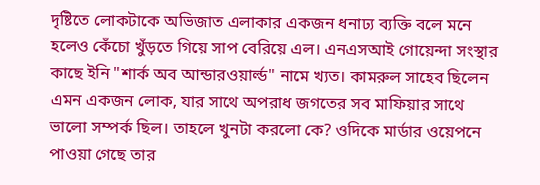দৃষ্টিতে লোকটাকে অভিজাত এলাকার একজন ধনাঢ্য ব্যক্তি বলে মনে হলেও কেঁচো খুঁড়তে গিয়ে সাপ বেরিয়ে এল। এনএসআই গোয়েন্দা সংস্থার কাছে ইনি "শার্ক অব আন্ডারওয়ার্ল্ড" নামে খ্যত। কামরুল সাহেব ছিলেন এমন একজন লোক, যার সাথে অপরাধ জগতের সব মাফিয়ার সাথে ভালো সম্পর্ক ছিল। তাহলে খুনটা করলো কে? ওদিকে মার্ডার ওয়েপনে পাওয়া গেছে তার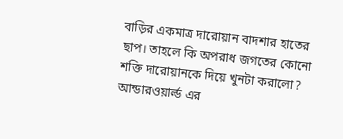বাড়ির একমাত্র দারোয়ান বাদশার হাতের ছাপ। তাহলে কি অপরাধ জগতের কোনো শক্তি দারোয়ানকে দিয়ে খুনটা করালো? আন্ডারওয়ার্ল্ড এর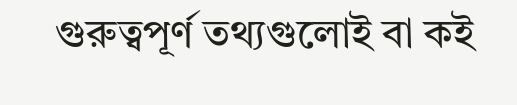গুরুত্বপূর্ণ তথ্যগুলোই বা কই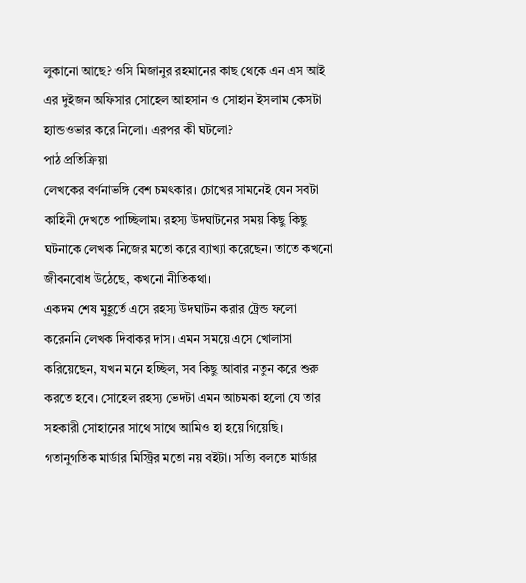লুকানো আছে? ওসি মিজানুর রহমানের কাছ থেকে এন এস আই এর দুইজন অফিসার সোহেল আহসান ও সোহান ইসলাম কেসটা হ্যান্ডওভার করে নিলো। এরপর কী ঘটলো?
পাঠ প্রতিক্রিয়া
লেখকের বর্ণনাভঙ্গি বেশ চমৎকার। চোখের সামনেই যেন সবটা কাহিনী দেখতে পাচ্ছিলাম। রহস্য উদঘাটনের সময় কিছু কিছু ঘটনাকে লেখক নিজের মতো করে ব্যাখ্যা করেছেন। তাতে কখনো জীবনবোধ উঠেছে, কখনো নীতিকথা।
একদম শেষ মুহূর্তে এসে রহস্য উদঘাটন করার ট্রেন্ড ফলো করেননি লেখক দিবাকর দাস। এমন সময়ে এসে খোলাসা করিয়েছেন, যখন মনে হচ্ছিল, সব কিছু আবার নতুন করে শুরু করতে হবে। সোহেল রহস্য ভেদটা এমন আচমকা হলো যে তার সহকারী সোহানের সাথে সাথে আমিও হা হয়ে গিয়েছি। গতানুগতিক মার্ডার মিস্ট্রির মতো নয় বইটা। সত্যি বলতে মার্ডার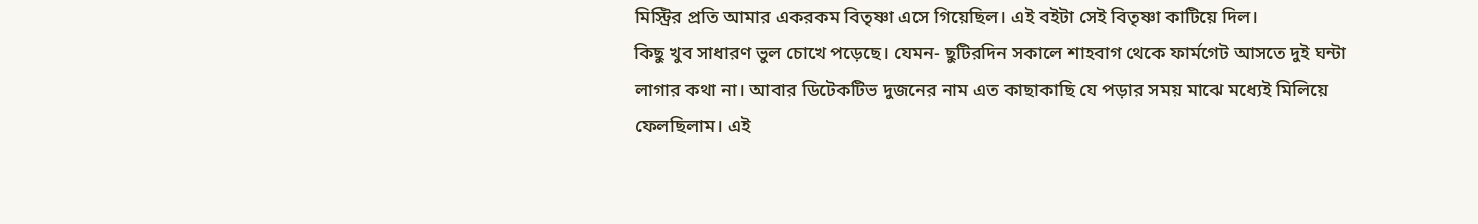মিস্ট্রির প্রতি আমার একরকম বিতৃষ্ণা এসে গিয়েছিল। এই বইটা সেই বিতৃষ্ণা কাটিয়ে দিল।
কিছু খুব সাধারণ ভুল চোখে পড়েছে। যেমন- ছুটিরদিন সকালে শাহবাগ থেকে ফার্মগেট আসতে দুই ঘন্টা লাগার কথা না। আবার ডিটেকটিভ দুজনের নাম এত কাছাকাছি যে পড়ার সময় মাঝে মধ্যেই মিলিয়ে ফেলছিলাম। এই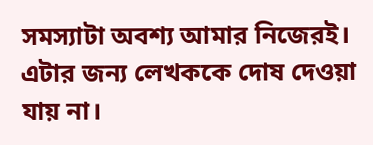সমস্যাটা অবশ্য আমার নিজেরই। এটার জন্য লেখককে দোষ দেওয়া যায় না।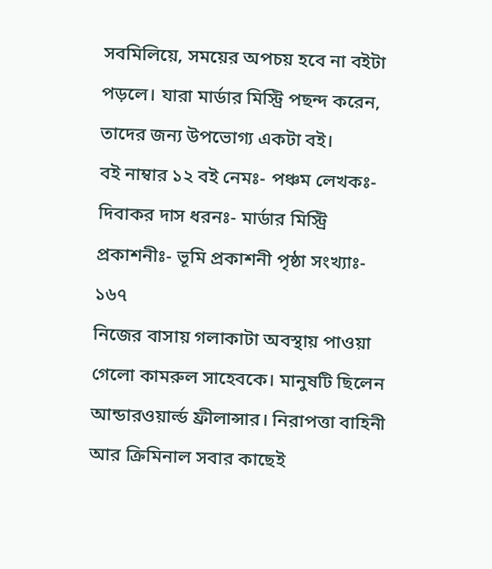সবমিলিয়ে, সময়ের অপচয় হবে না বইটা পড়লে। যারা মার্ডার মিস্ট্রি পছন্দ করেন, তাদের জন্য উপভোগ্য একটা বই।
বই নাম্বার ১২ বই নেমঃ- পঞ্চম লেখকঃ- দিবাকর দাস ধরনঃ- মার্ডার মিস্ট্রি প্রকাশনীঃ- ভূমি প্রকাশনী পৃষ্ঠা সংখ্যাঃ- ১৬৭
নিজের বাসায় গলাকাটা অবস্থায় পাওয়া গেলো কামরুল সাহেবকে। মানুষটি ছিলেন আন্ডারওয়ার্ল্ড ফ্রীলান্সার। নিরাপত্তা বাহিনী আর ক্রিমিনাল সবার কাছেই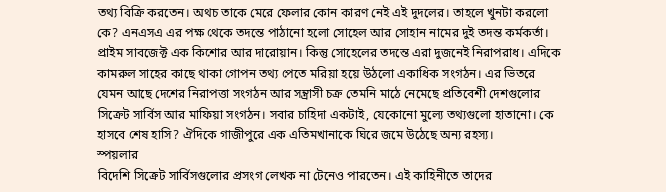তথ্য বিক্রি করতেন। অথচ তাকে মেরে ফেলার কোন কারণ নেই এই দুদলের। তাহলে খুনটা করলো কে? এনএসএ এর পক্ষ থেকে তদন্তে পাঠানো হলো সোহেল আর সোহান নামের দুই তদন্ত কর্মকর্তা। প্রাইম সাবজেক্ট এক কিশোর আর দারোয়ান। কিন্তু সোহেলের তদন্তে এরা দুজনেই নিরাপরাধ। এদিকে কামরুল সাহের কাছে থাকা গোপন তথ্য পেতে মরিয়া হয়ে উঠলো একাধিক সংগঠন। এর ভিতরে যেমন আছে দেশের নিরাপত্তা সংগঠন আর সন্ত্রাসী চক্র তেমনি মাঠে নেমেছে প্রতিবেশী দেশগুলোর সিক্রেট সার্বিস আর মাফিয়া সংগঠন। সবার চাহিদা একটাই, যেকোনো মুল্যে তথ্যগুলো হাতানো। কে হাসবে শেষ হাসি? ঐদিকে গাজীপুরে এক এতিমখানাকে ঘিরে জমে উঠেছে অন্য রহস্য।
স্পয়লার
বিদেশি সিক্রেট সার্বিসগুলোর প্রসংগ লেখক না টেনেও পারতেন। এই কাহিনীতে তাদের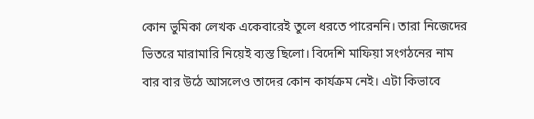কোন ভুমিকা লেখক একেবারেই তুলে ধরতে পারেননি। তারা নিজেদের ভিতরে মারামারি নিয়েই ব্যস্ত ছিলো। বিদেশি মাফিয়া সংগঠনের নাম বার বার উঠে আসলেও তাদের কোন কার্যক্রম নেই। এটা কিভাবে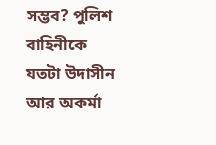সম্ভব? পুলিশ বাহিনীকে যতটা উদাসীন আর অকর্মা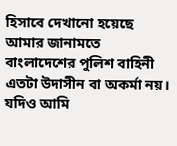হিসাবে দেখানো হয়েছে আমার জানামতে বাংলাদেশের পুলিশ বাহিনী এতটা উদাসীন বা অকর্মা নয়। যদিও আমি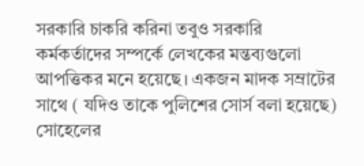সরকারি চাকরি করিনা তবুও সরকারি কর্মকর্তাদের সম্পর্কে লেখকের মন্তব্যগুলো আপত্তিকর মনে হয়েছে। একজন মাদক সম্রাটের সাথে ( যদিও তাকে পুলিশের সোর্স বলা হয়েছে) সোহেলের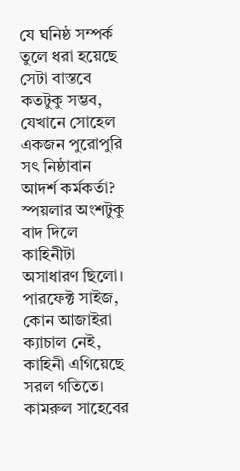যে ঘনিষ্ঠ সম্পর্ক তুলে ধরা হয়েছে সেটা বাস্তবে কতটুকু সম্ভব, যেখানে সোহেল একজন পুরোপুরি সৎ নিষ্ঠাবান আদর্শ কর্মকর্তা?
স্পয়লার অংশটুকু বাদ দিলে কাহিনীটা অসাধারণ ছিলো। পারফেক্ট সাইজ, কোন আজাইরা ক্যাচাল নেই, কাহিনী এগিয়েছে সরল গতিতে। কামরুল সাহেবের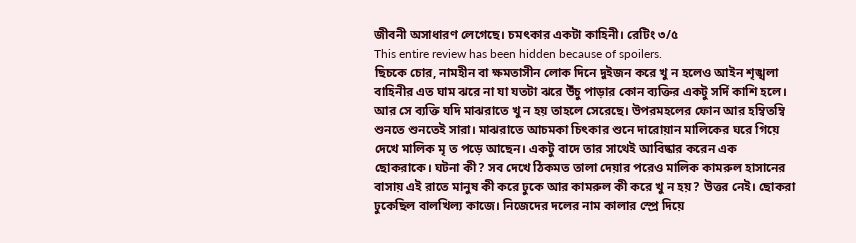জীবনী অসাধারণ লেগেছে। চমৎকার একটা কাহিনী। রেটিং ৩/৫
This entire review has been hidden because of spoilers.
ছিচকে চোর, নামহীন বা ক্ষমতাসীন লোক দিনে দুইজন করে খু ন হলেও আইন শৃঙ্খলা বাহিনীর এত ঘাম ঝরে না যা যতটা ঝরে উঁচু পাড়ার কোন ব্যক্তির একটু সর্দি কাশি হলে। আর সে ব্যক্তি যদি মাঝরাতে খু ন হয় তাহলে সেরেছে। উপরমহলের ফোন আর হম্বিতম্বি শুনতে শুনতেই সারা। মাঝরাতে আচমকা চিৎকার শুনে দারোয়ান মালিকের ঘরে গিয়ে দেখে মালিক মৃ ত পড়ে আছেন। একটু বাদে তার সাথেই আবিষ্কার করেন এক ছোকরাকে। ঘটনা কী? সব দেখে ঠিকমত তালা দেয়ার পরেও মালিক কামরুল হাসানের বাসায় এই রাতে মানুষ কী করে ঢুকে আর কামরুল কী করে খু ন হয়? উত্তর নেই। ছোকরা ঢুকেছিল বালখিল্য কাজে। নিজেদের দলের নাম কালার স্প্রে দিয়ে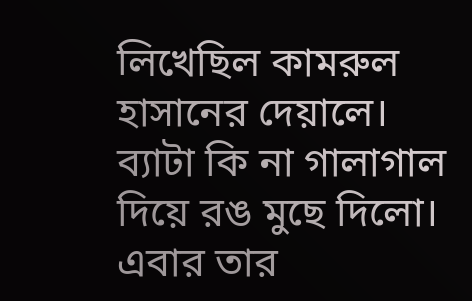লিখেছিল কামরুল হাসানের দেয়ালে। ব্যাটা কি না গালাগাল দিয়ে রঙ মুছে দিলো। এবার তার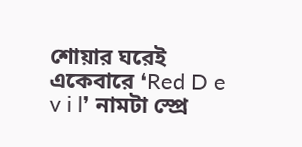শোয়ার ঘরেই একেবারে ❛Red D e v i l❜ নামটা স্প্রে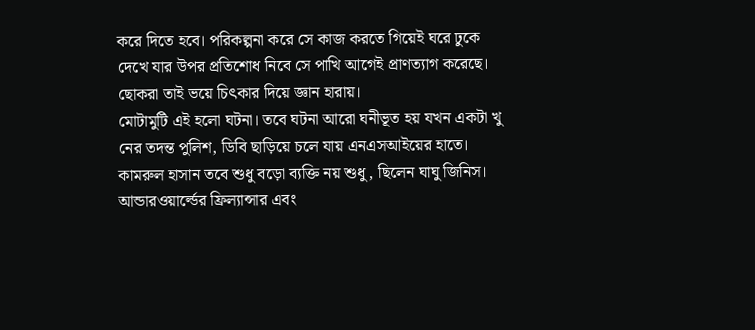করে দিতে হবে। পরিকল্পনা করে সে কাজ করতে গিয়েই ঘরে ঢুকে দেখে যার উপর প্রতিশোধ নিবে সে পাখি আগেই প্রাণত্যাগ করেছে। ছোকরা তাই ভয়ে চিৎকার দিয়ে জ্ঞান হারায়।
মোটামুটি এই হলো ঘটনা। তবে ঘটনা আরো ঘনীভূত হয় যখন একটা খু নের তদন্ত পুলিশ, ডিবি ছাড়িয়ে চলে যায় এনএসআইয়ের হাতে। কামরুল হাসান তবে শুধু বড়ো ব্যক্তি নয় শুধু, ছিলেন ঘাঘু জিনিস। আন্ডারওয়ার্ল্ডের ফ্রিল্যান্সার এবং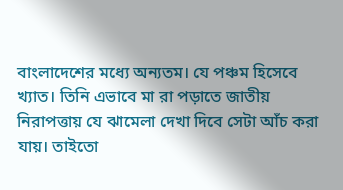বাংলাদেশের মধ্যে অন্যতম। যে পঞ্চম হিসেবে খ্যাত। তিনি এভাবে মা রা পড়াতে জাতীয় নিরাপত্তায় যে ঝামেলা দেখা দিবে সেটা আঁচ করা যায়। তাইতো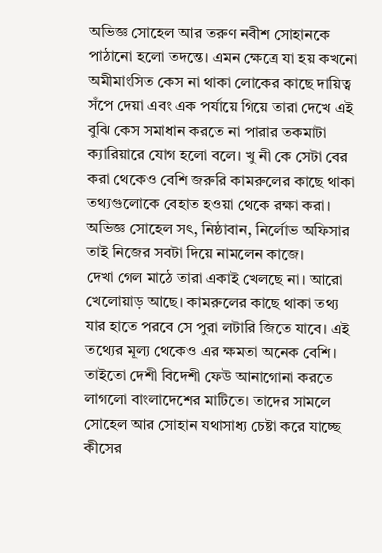অভিজ্ঞ সোহেল আর তরুণ নবীশ সোহানকে পাঠানো হলো তদন্তে। এমন ক্ষেত্রে যা হয় কখনো অমীমাংসিত কেস না থাকা লোকের কাছে দায়িত্ব সঁপে দেয়া এবং এক পর্যায়ে গিয়ে তারা দেখে এই বুঝি কেস সমাধান করতে না পারার তকমাটা ক্যারিয়ারে যোগ হলো বলে। খু নী কে সেটা বের করা থেকেও বেশি জরুরি কামরুলের কাছে থাকা তথ্যগুলোকে বেহাত হওয়া থেকে রক্ষা করা। অভিজ্ঞ সোহেল সৎ, নিষ্ঠাবান, নির্লোভ অফিসার তাই নিজের সবটা দিয়ে নামলেন কাজে।
দেখা গেল মাঠে তারা একাই খেলছে না। আরো খেলোয়াড় আছে। কামরুলের কাছে থাকা তথ্য যার হাতে পরবে সে পুরা লটারি জিতে যাবে। এই তথ্যের মূল্য থেকেও এর ক্ষমতা অনেক বেশি। তাইতো দেশী বিদেশী ফেউ আনাগোনা করতে লাগলো বাংলাদেশের মাটিতে। তাদের সামলে সোহেল আর সোহান যথাসাধ্য চেষ্টা করে যাচ্ছে কীসের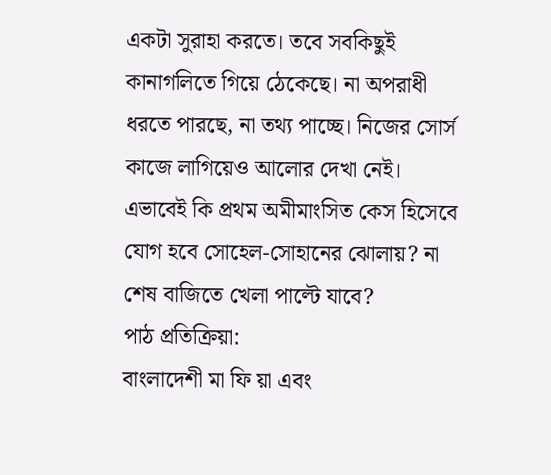একটা সুরাহা করতে। তবে সবকিছুই কানাগলিতে গিয়ে ঠেকেছে। না অপরাধী ধরতে পারছে, না তথ্য পাচ্ছে। নিজের সোর্স কাজে লাগিয়েও আলোর দেখা নেই। এভাবেই কি প্রথম অমীমাংসিত কেস হিসেবে যোগ হবে সোহেল-সোহানের ঝোলায়? না শেষ বাজিতে খেলা পাল্টে যাবে?
পাঠ প্রতিক্রিয়া:
বাংলাদেশী মা ফি য়া এবং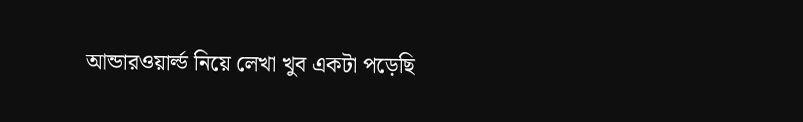আন্ডারওয়ার্ল্ড নিয়ে লেখা খুব একটা পড়েছি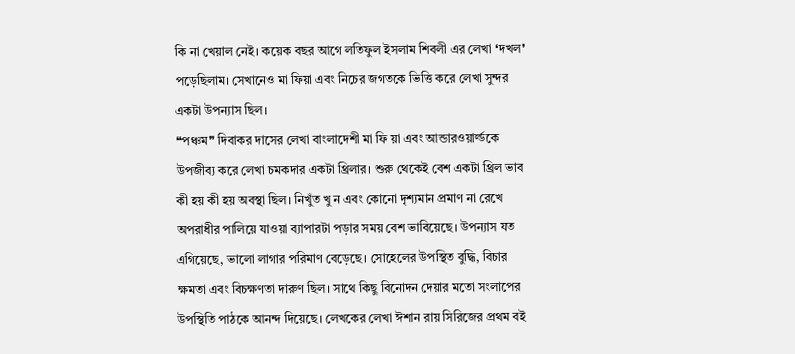কি না খেয়াল নেই। কয়েক বছর আগে লতিফুল ইসলাম শিবলী এর লেখা ❛দখল❜ পড়েছিলাম। সেখানেও মা ফিয়া এবং নিচের জগতকে ভিত্তি করে লেখা সুন্দর একটা উপন্যাস ছিল।
❝পঞ্চম❞ দিবাকর দাসের লেখা বাংলাদেশী মা ফি য়া এবং আন্ডারওয়ার্ল্ডকে উপজীব্য করে লেখা চমকদার একটা থ্রিলার। শুরু থেকেই বেশ একটা থ্রিল ভাব কী হয় কী হয় অবস্থা ছিল। নিখুঁত খু ন এবং কোনো দৃশ্যমান প্রমাণ না রেখে অপরাধীর পালিয়ে যাওয়া ব্যাপারটা পড়ার সময় বেশ ভাবিয়েছে। উপন্যাস যত এগিয়েছে, ভালো লাগার পরিমাণ বেড়েছে। সোহেলের উপস্থিত বুদ্ধি, বিচার ক্ষমতা এবং বিচক্ষণতা দারুণ ছিল। সাথে কিছু বিনোদন দেয়ার মতো সংলাপের উপস্থিতি পাঠকে আনন্দ দিয়েছে। লেখকের লেখা ঈশান রায় সিরিজের প্রথম বই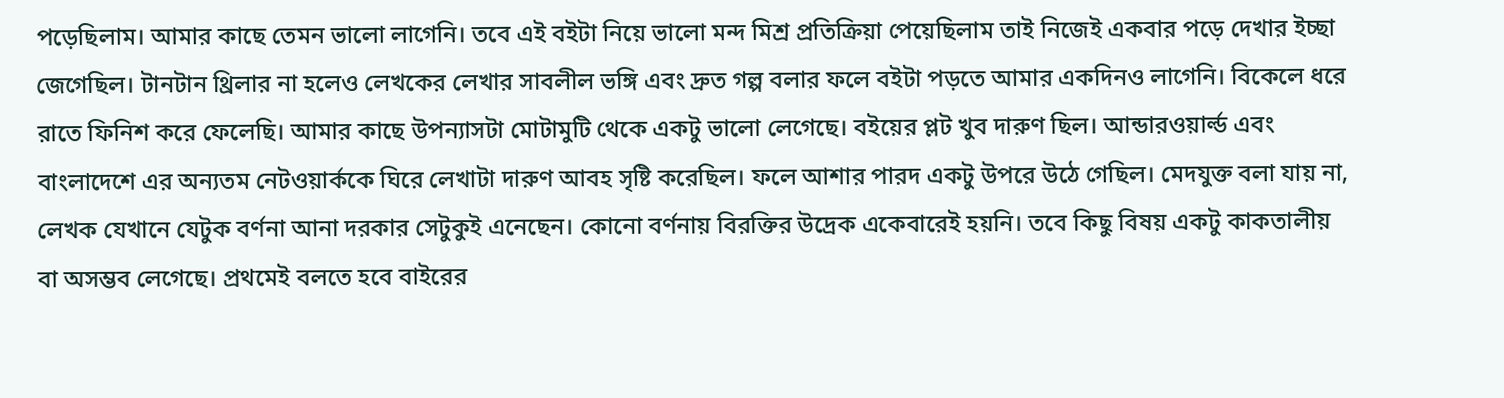পড়েছিলাম। আমার কাছে তেমন ভালো লাগেনি। তবে এই বইটা নিয়ে ভালো মন্দ মিশ্র প্রতিক্রিয়া পেয়েছিলাম তাই নিজেই একবার পড়ে দেখার ইচ্ছা জেগেছিল। টানটান থ্রিলার না হলেও লেখকের লেখার সাবলীল ভঙ্গি এবং দ্রুত গল্প বলার ফলে বইটা পড়তে আমার একদিনও লাগেনি। বিকেলে ধরে রাতে ফিনিশ করে ফেলেছি। আমার কাছে উপন্যাসটা মোটামুটি থেকে একটু ভালো লেগেছে। বইয়ের প্লট খুব দারুণ ছিল। আন্ডারওয়ার্ল্ড এবং বাংলাদেশে এর অন্যতম নেটওয়ার্ককে ঘিরে লেখাটা দারুণ আবহ সৃষ্টি করেছিল। ফলে আশার পারদ একটু উপরে উঠে গেছিল। মেদযুক্ত বলা যায় না, লেখক যেখানে যেটুক বর্ণনা আনা দরকার সেটুকুই এনেছেন। কোনো বর্ণনায় বিরক্তির উদ্রেক একেবারেই হয়নি। তবে কিছু বিষয় একটু কাকতালীয় বা অসম্ভব লেগেছে। প্রথমেই বলতে হবে বাইরের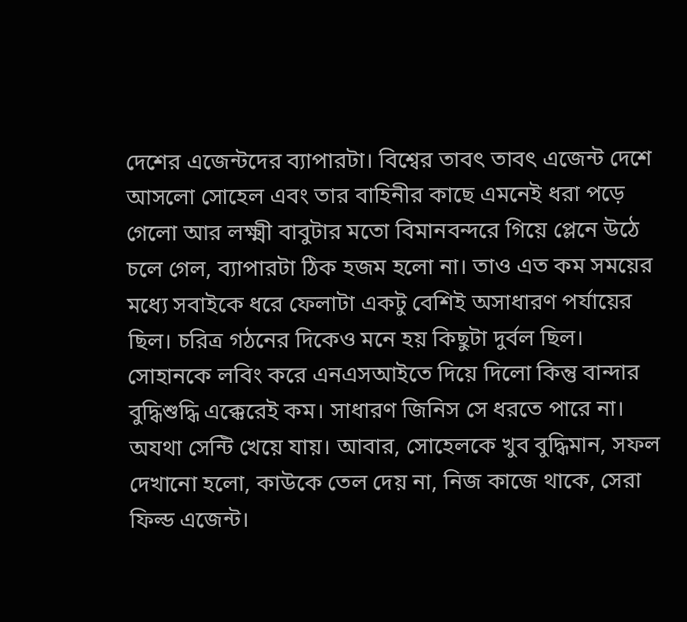দেশের এজেন্টদের ব্যাপারটা। বিশ্বের তাবৎ তাবৎ এজেন্ট দেশে আসলো সোহেল এবং তার বাহিনীর কাছে এমনেই ধরা পড়ে গেলো আর লক্ষ্মী বাবুটার মতো বিমানবন্দরে গিয়ে প্লেনে উঠে চলে গেল, ব্যাপারটা ঠিক হজম হলো না। তাও এত কম সময়ের মধ্যে সবাইকে ধরে ফেলাটা একটু বেশিই অসাধারণ পর্যায়ের ছিল। চরিত্র গঠনের দিকেও মনে হয় কিছুটা দুর্বল ছিল। সোহানকে লবিং করে এনএসআইতে দিয়ে দিলো কিন্তু বান্দার বুদ্ধিশুদ্ধি এক্কেরেই কম। সাধারণ জিনিস সে ধরতে পারে না। অযথা সেন্টি খেয়ে যায়। আবার, সোহেলকে খুব বুদ্ধিমান, সফল দেখানো হলো, কাউকে তেল দেয় না, নিজ কাজে থাকে, সেরা ফিল্ড এজেন্ট।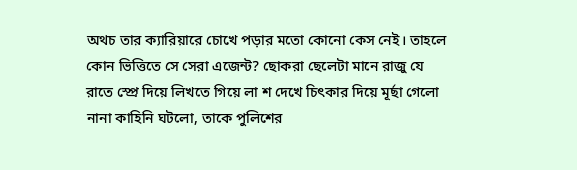অথচ তার ক্যারিয়ারে চোখে পড়ার মতো কোনো কেস নেই। তাহলে কোন ভিত্তিতে সে সেরা এজেন্ট? ছোকরা ছেলেটা মানে রাজু যে রাতে স্প্রে দিয়ে লিখতে গিয়ে লা শ দেখে চিৎকার দিয়ে মূর্ছা গেলো নানা কাহিনি ঘটলো, তাকে পুলিশের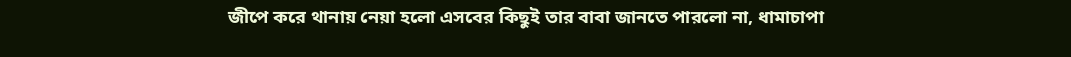জীপে করে থানায় নেয়া হলো এসবের কিছুই তার বাবা জানতে পারলো না, ধামাচাপা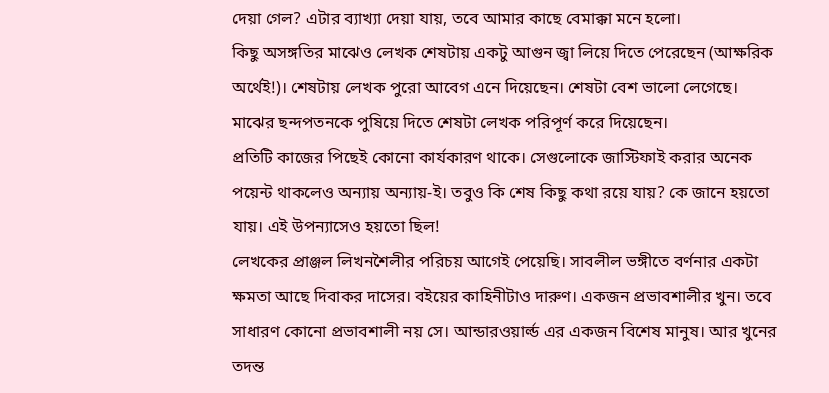দেয়া গেল? এটার ব্যাখ্যা দেয়া যায়, তবে আমার কাছে বেমাক্কা মনে হলো।
কিছু অসঙ্গতির মাঝেও লেখক শেষটায় একটু আগুন জ্বা লিয়ে দিতে পেরেছেন (আক্ষরিক অর্থেই!)। শেষটায় লেখক পুরো আবেগ এনে দিয়েছেন। শেষটা বেশ ভালো লেগেছে। মাঝের ছন্দপতনকে পুষিয়ে দিতে শেষটা লেখক পরিপূর্ণ করে দিয়েছেন।
প্রতিটি কাজের পিছেই কোনো কার্যকারণ থাকে। সেগুলোকে জাস্টিফাই করার অনেক পয়েন্ট থাকলেও অন্যায় অন্যায়-ই। তবুও কি শেষ কিছু কথা রয়ে যায়? কে জানে হয়তো যায়। এই উপন্যাসেও হয়তো ছিল!
লেখকের প্রাঞ্জল লিখনশৈলীর পরিচয় আগেই পেয়েছি। সাবলীল ভঙ্গীতে বর্ণনার একটা ক্ষমতা আছে দিবাকর দাসের। বইয়ের কাহিনীটাও দারুণ। একজন প্রভাবশালীর খুন। তবে সাধারণ কোনো প্রভাবশালী নয় সে। আন্ডারওয়ার্ল্ড এর একজন বিশেষ মানুষ। আর খুনের তদন্ত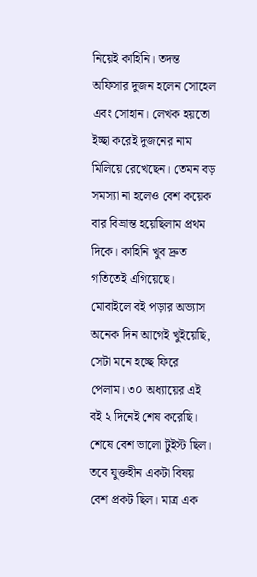নিয়েই কাহিনি। তদন্ত অফিসার দুজন হলেন সোহেল এবং সোহান। লেখক হয়তো ইচ্ছা করেই দুজনের নাম মিলিয়ে রেখেছেন। তেমন বড় সমস্যা না হলেও বেশ কয়েক বার বিভ্রান্ত হয়েছিলাম প্রথম দিকে। কাহিনি খুব দ্রুত গতিতেই এগিয়েছে। মোবাইলে বই পড়ার অভ্যাস অনেক দিন আগেই খুইয়েছি, সেটা মনে হচ্ছে ফিরে পেলাম। ৩০ অধ্যায়ের এই বই ২ দিনেই শেষ করেছি। শেষে বেশ ভালো টুইস্ট ছিল। তবে যুক্তহীন একটা বিষয় বেশ প্রকট ছিল। মাত্র এক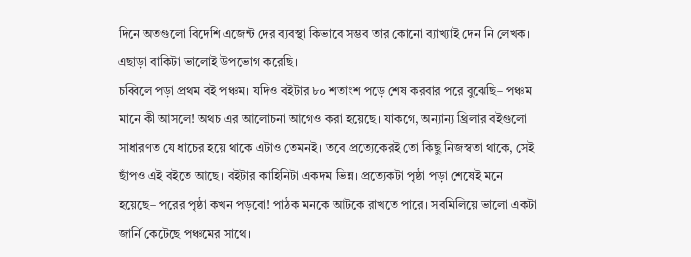দিনে অতগুলো বিদেশি এজেন্ট দের ব্যবস্থা কিভাবে সম্ভব তার কোনো ব্যাখ্যাই দেন নি লেখক। এছাড়া বাকিটা ভালোই উপভোগ করেছি।
চব্বিলে পড়া প্রথম বই পঞ্চম। যদিও বইটার ৮০ শতাংশ পড়ে শেষ করবার পরে বুঝেছি– পঞ্চম মানে কী আসলে! অথচ এর আলোচনা আগেও করা হয়েছে। যাকগে, অন্যান্য থ্রিলার বইগুলো সাধারণত যে ধাচের হয়ে থাকে এটাও তেমনই। তবে প্রত্যেকেরই তো কিছু নিজস্বতা থাকে, সেই ছাঁপও এই বইতে আছে। বইটার কাহিনিটা একদম ভিন্ন। প্রত্যেকটা পৃষ্ঠা পড়া শেষেই মনে হয়েছে– পরের পৃষ্ঠা কখন পড়বো! পাঠক মনকে আটকে রাখতে পারে। সবমিলিয়ে ভালো একটা জার্নি কেটেছে পঞ্চমের সাথে।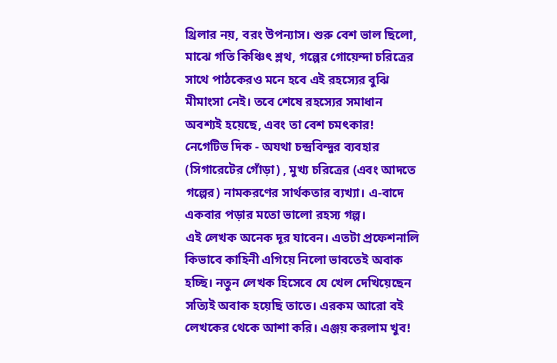থ্রিলার নয়, বরং উপন্যাস। শুরু বেশ ভাল ছিলো, মাঝে গতি কিঞ্চিৎ শ্লথ, গল্পের গোয়েন্দা চরিত্রের সাথে পাঠকেরও মনে হবে এই রহস্যের বুঝি মীমাংসা নেই। তবে শেষে রহস্যের সমাধান অবশ্যই হয়েছে, এবং তা বেশ চমৎকার! নেগেটিভ দিক - অযথা চন্দ্রবিন্দুর ব্যবহার (সিগারেটের গোঁড়া) , মুখ্য চরিত্রের (এবং আদতে গল্পের) নামকরণের সার্থকতার ব্যখ্যা। এ-বাদে একবার পড়ার মতো ভালো রহস্য গল্প।
এই লেখক অনেক দূর যাবেন। এতটা প্রফেশনালি কিভাবে কাহিনী এগিয়ে নিলো ভাবতেই অবাক হচ্ছি। নতুন লেখক হিসেবে যে খেল দেখিয়েছেন সত্যিই অবাক হয়েছি তাতে। এরকম আরো বই লেখকের থেকে আশা করি। এঞ্জয় করলাম খুব!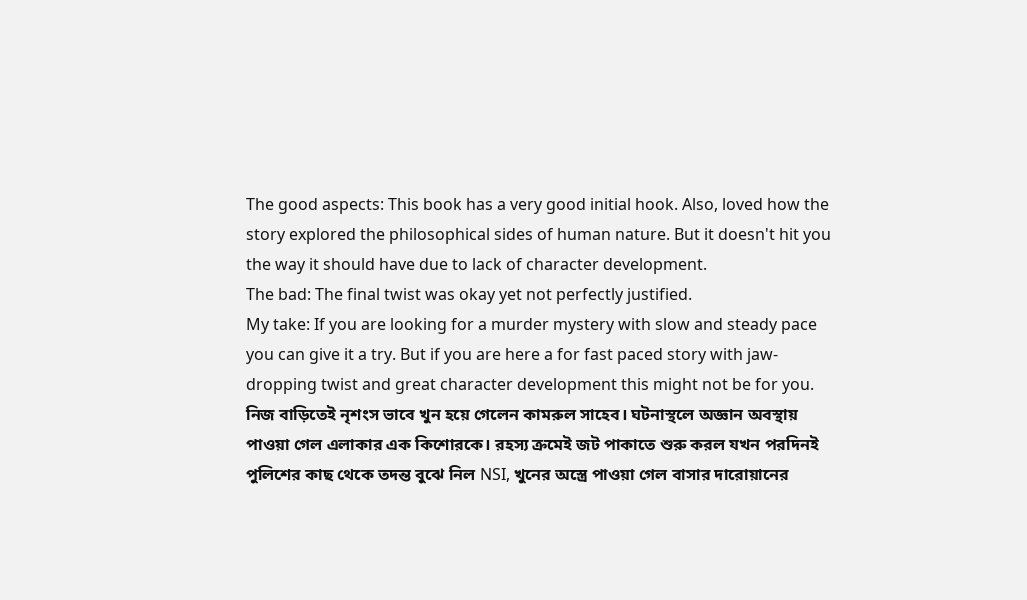The good aspects: This book has a very good initial hook. Also, loved how the story explored the philosophical sides of human nature. But it doesn't hit you the way it should have due to lack of character development.
The bad: The final twist was okay yet not perfectly justified.
My take: If you are looking for a murder mystery with slow and steady pace you can give it a try. But if you are here a for fast paced story with jaw-dropping twist and great character development this might not be for you.
নিজ বাড়িতেই নৃশংস ভাবে খুন হয়ে গেলেন কামরুল সাহেব। ঘটনাস্থলে অজ্ঞান অবস্থায় পাওয়া গেল এলাকার এক কিশোরকে। রহস্য ক্রমেই জট পাকাতে শুরু করল যখন পরদিনই পুলিশের কাছ থেকে তদন্ত বুঝে নিল NSI, খুনের অস্ত্রে পাওয়া গেল বাসার দারোয়ানের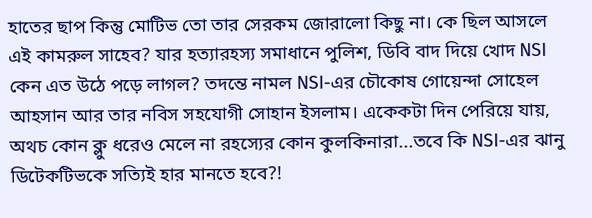হাতের ছাপ কিন্তু মোটিভ তো তার সেরকম জোরালো কিছু না। কে ছিল আসলে এই কামরুল সাহেব? যার হত্যারহস্য সমাধানে পুলিশ, ডিবি বাদ দিয়ে খোদ NSI কেন এত উঠে পড়ে লাগল? তদন্তে নামল NSI-এর চৌকোষ গোয়েন্দা সোহেল আহসান আর তার নবিস সহযোগী সোহান ইসলাম। একেকটা দিন পেরিয়ে যায়, অথচ কোন ক্লু ধরেও মেলে না রহস্যের কোন কুলকিনারা...তবে কি NSI-এর ঝানু ডিটেকটিভকে সত্যিই হার মানতে হবে?!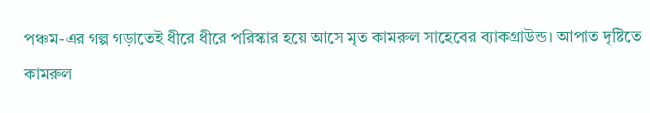পঞ্চম-এর গল্প গড়াতেই ধীরে ধীরে পরিস্কার হয়ে আসে মৃত কামরুল সাহেবের ব্যাকগ্রাউন্ড। আপাত দৃষ্টিতে কামরুল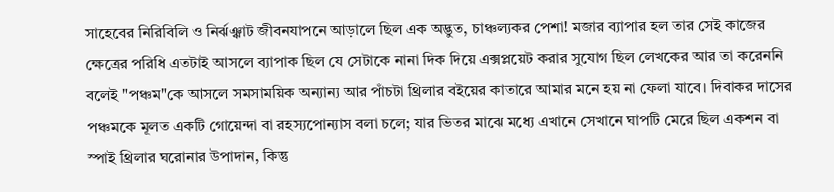সাহেবের নিরিবিলি ও নির্ঝঞ্ঝাট জীবনযাপনে আড়ালে ছিল এক অদ্ভুত, চাঞ্চল্যকর পেশা! মজার ব্যাপার হল তার সেই কাজের ক্ষেত্রের পরিধি এতটাই আসলে ব্যাপাক ছিল যে সেটাকে নানা দিক দিয়ে এক্সপ্লয়েট করার সুযোগ ছিল লেখকের আর তা করেননি বলেই "পঞ্চম"কে আসলে সমসাময়িক অন্যান্য আর পাঁচটা থ্রিলার বইয়ের কাতারে আমার মনে হয় না ফেলা যাবে। দিবাকর দাসের পঞ্চমকে মূলত একটি গোয়েন্দা বা রহস্যপোন্যাস বলা চলে; যার ভিতর মাঝে মধ্যে এখানে সেখানে ঘাপটি মেরে ছিল একশন বা স্পাই থ্রিলার ঘরোনার উপাদান, কিন্তু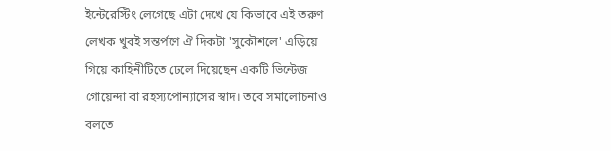ইন্টেরেস্টিং লেগেছে এটা দেখে যে কিভাবে এই তরুণ লেখক খুবই সন্তর্পণে ঐ দিকটা 'সুকৌশলে' এড়িয়ে গিয়ে কাহিনীটিতে ঢেলে দিয়েছেন একটি ভিন্টেজ গোয়েন্দা বা রহস্যপোন্যাসের স্বাদ। তবে সমালোচনাও বলতে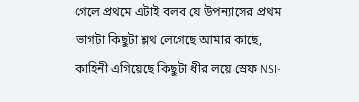গেলে প্রথমে এটাই বলব যে উপন্যাসের প্রথম ভাগটা কিছুটা শ্লথ লেগেছে আমার কাছে, কাহিনী এগিয়েছে কিছুটা ধীর লয়ে স্রেফ NSI-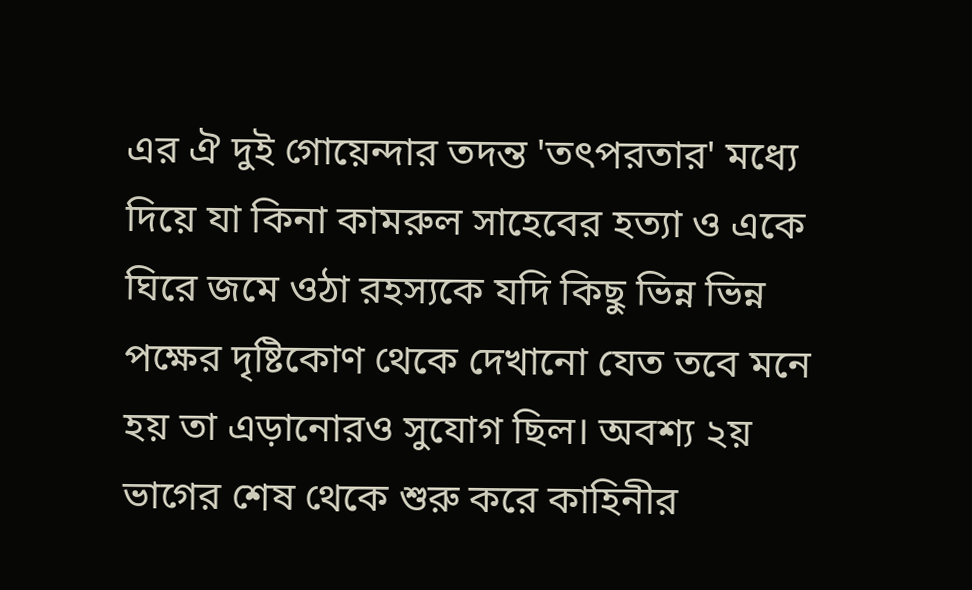এর ঐ দুই গোয়েন্দার তদন্ত 'তৎপরতার' মধ্যে দিয়ে যা কিনা কামরুল সাহেবের হত্যা ও একে ঘিরে জমে ওঠা রহস্যকে যদি কিছু ভিন্ন ভিন্ন পক্ষের দৃষ্টিকোণ থেকে দেখানো যেত তবে মনে হয় তা এড়ানোরও সুযোগ ছিল। অবশ্য ২য় ভাগের শেষ থেকে শুরু করে কাহিনীর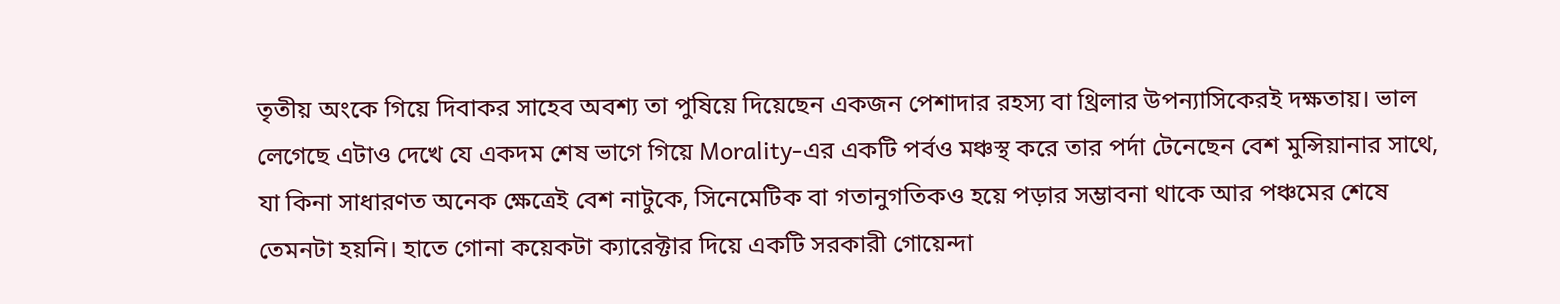তৃতীয় অংকে গিয়ে দিবাকর সাহেব অবশ্য তা পুষিয়ে দিয়েছেন একজন পেশাদার রহস্য বা থ্রিলার উপন্যাসিকেরই দক্ষতায়। ভাল লেগেছে এটাও দেখে যে একদম শেষ ভাগে গিয়ে Morality-এর একটি পর্বও মঞ্চস্থ করে তার পর্দা টেনেছেন বেশ মুন্সিয়ানার সাথে, যা কিনা সাধারণত অনেক ক্ষেত্রেই বেশ নাটুকে, সিনেমেটিক বা গতানুগতিকও হয়ে পড়ার সম্ভাবনা থাকে আর পঞ্চমের শেষে তেমনটা হয়নি। হাতে গোনা কয়েকটা ক্যারেক্টার দিয়ে একটি সরকারী গোয়েন্দা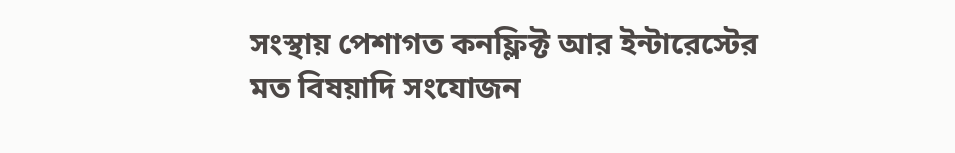সংস্থায় পেশাগত কনফ্লিক্ট আর ইন্টারেস্টের মত বিষয়াদি সংযোজন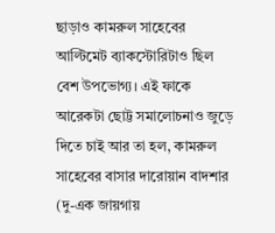ছাড়াও কামরুল সাহেবের আল্টিমেট ব্যাকস্টোরিটাও ছিল বেশ উপভোগ্য। এই ফাকে আরেকটা ছোট্ট সমালোচনাও জুড়ে দিতে চাই আর তা হল, কামরুল সাহেবের বাসার দারোয়ান বাদশার (দু-এক জায়গায়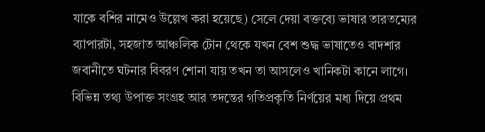যাকে বশির নামেও উল্লেখ করা হয়েছে) সেলে দেয়া বক্তব্যে ভাষার তারতম্যের ব্যাপারটা, সহজাত আঞ্চলিক টোন থেকে যখন বেশ শুদ্ধ ভাষাতেও বাদশার জবানীতে ঘটনার বিবরণ শোনা যায় তখন তা আসলেও খানিকটা কানে লাগে। বিভিন্ন তথ্য উপাক্ত সংগ্রহ আর তদন্তের গতিপ্রকৃতি নির্ণয়ের মধ্য দিয়ে প্রথম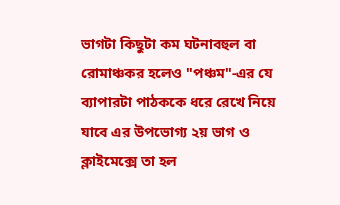ভাগটা কিছুটা কম ঘটনাবহুল বা রোমাঞ্চকর হলেও "পঞ্চম"-এর যে ব্যাপারটা পাঠককে ধরে রেখে নিয়ে যাবে এর উপভোগ্য ২য় ভাগ ও ক্লাইমেক্সে তা হল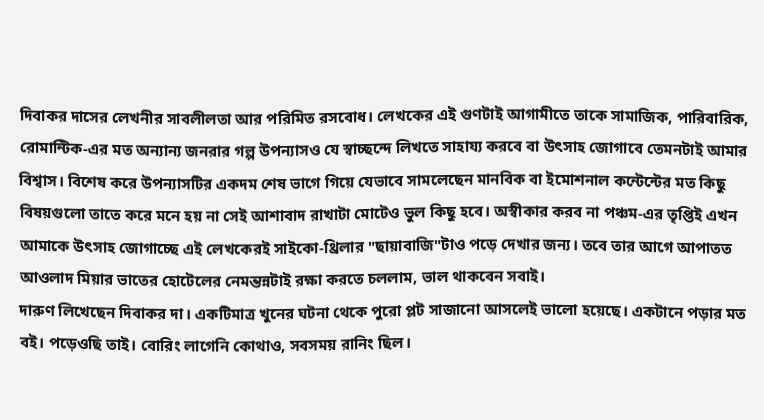দিবাকর দাসের লেখনীর সাবলীলতা আর পরিমিত রসবোধ। লেখকের এই গুণটাই আগামীতে তাকে সামাজিক, পারিবারিক, রোমান্টিক-এর মত অন্যান্য জনরার গল্প উপন্যাসও যে স্বাচ্ছন্দে লিখতে সাহায্য করবে বা উৎসাহ জোগাবে তেমনটাই আমার বিশ্বাস। বিশেষ করে উপন্যাসটির একদম শেষ ভাগে গিয়ে যেভাবে সামলেছেন মানবিক বা ইমোশনাল কন্টেন্টের মত কিছু বিষয়গুলো তাতে করে মনে হয় না সেই আশাবাদ রাখাটা মোটেও ভুল কিছু হবে। অস্বীকার করব না পঞ্চম-এর তৃপ্তিই এখন আমাকে উৎসাহ জোগাচ্ছে এই লেখকেরই সাইকো-থ্রিলার "ছায়াবাজি"টাও পড়ে দেখার জন্য। তবে তার আগে আপাতত আওলাদ মিয়ার ভাতের হোটেলের নেমন্তন্নটাই রক্ষা করতে চললাম, ভাল থাকবেন সবাই।
দারুণ লিখেছেন দিবাকর দা। একটিমাত্র খুনের ঘটনা থেকে পুরো প্লট সাজানো আসলেই ভালো হয়েছে। একটানে পড়ার মত বই। পড়েওছি তাই। বোরিং লাগেনি কোথাও, সবসময় রানিং ছিল।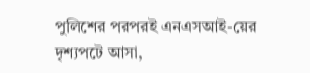পুলিশের পরপরই এনএসআই-য়ের দৃশ্যপটে আসা,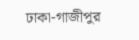ঢাকা-গাজীপুর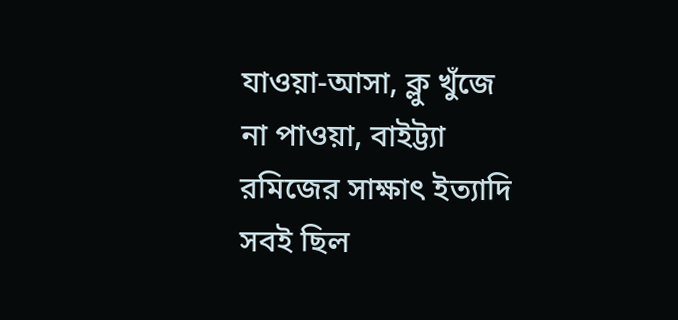যাওয়া-আসা, ক্লু খুঁজে না পাওয়া, বাইট্ট্যা রমিজের সাক্ষাৎ ইত্যাদি সবই ছিল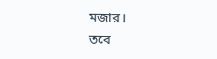মজার।
তবে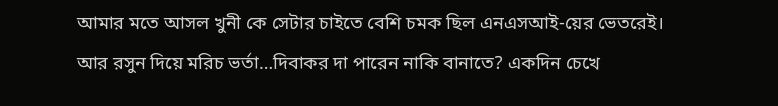আমার মতে আসল খুনী কে সেটার চাইতে বেশি চমক ছিল এনএসআই-য়ের ভেতরেই। আর রসুন দিয়ে মরিচ ভর্তা…দিবাকর দা পারেন নাকি বানাতে? একদিন চেখে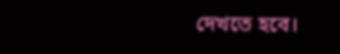দেখতে হবে।